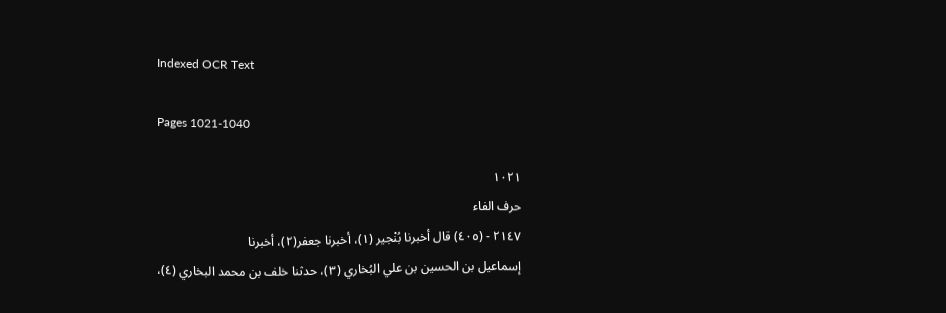Indexed OCR Text

Pages 1021-1040

١٠٢١
حرف الفاء
٢١٤٧ - (٤٠٥) قال أخبرنا بُنْجير (١)، أخبرنا جعفر(٢)، أخبرنا
إسماعيل بن الحسين بن علي البُخاري (٣)، حدثنا خلف بن محمد البخاري (٤)،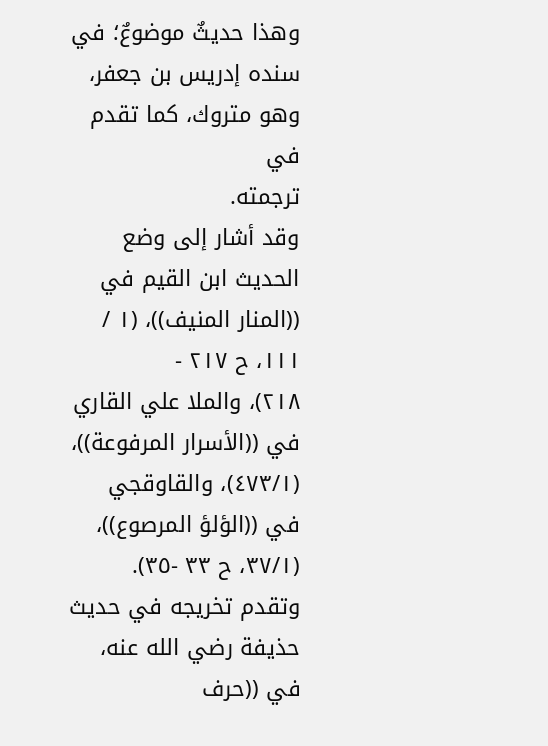وهذا حديثٌ موضوعٌ؛ في سنده إدریس بن جعفر، وهو متروك، کما تقدم في
ترجمته.
وقد أشار إلى وضع الحديث ابن القيم في ((المنار المنيف))، (١ / ١١١، ح ٢١٧ -
٢١٨)، والملا علي القاري في ((الأسرار المرفوعة))، (٤٧٣/١)، والقاوقجي
في ((الؤلؤ المرصوع))، (٣٧/١، ح ٣٣ -٣٥).
وتقدم تخريجه في حديث حذيفة رضي الله عنه، في ((حرف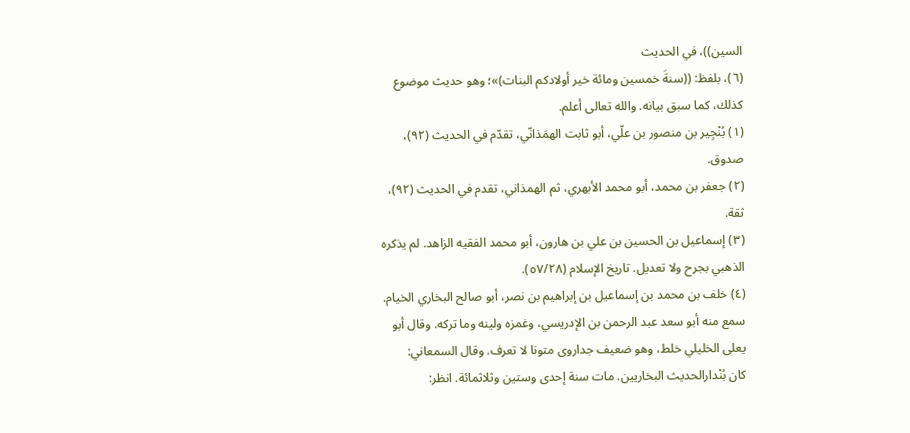السين))، في الحديث
(٦)، بلفظ: ((سنةَ خمسين ومائة خير أولادكم البنات)»؛ وهو حديث موضوع
كذلك، كما سبق بيانه. والله تعالى أعلم.
(١) بُنْجِير بن منصور بن علّي، أبو ثابت الهمَذانّي، تقدّم في الحديث (٩٢)،
صدوق.
(٢) جعفر بن محمد، أبو محمد الأبهري، ثم الهمذاني، تقدم في الحديث (٩٢)،
ثقة.
(٣) إسماعيل بن الحسين بن علي بن هارون، أبو محمد الفقيه الزاهد. لم يذكره
الذهبي بجرح ولا تعديل. تاريخ الإسلام (٥٧/٢٨).
(٤) خلف بن محمد بن إسماعيل بن إبراهيم بن نصر، أبو صالح البخاري الخيام.
سمع منه أبو سعد عبد الرحمن بن الإدريسي، وغمزه ولينه وما تركه. وقال أبو
يعلى الخليلي خلط، وهو ضعيف جداروى متونا لا تعرف. وقال السمعاني:
كان بُنْدارالحديث البخاريين. مات سنة إحدى وستين وثلاثمائة. انظر: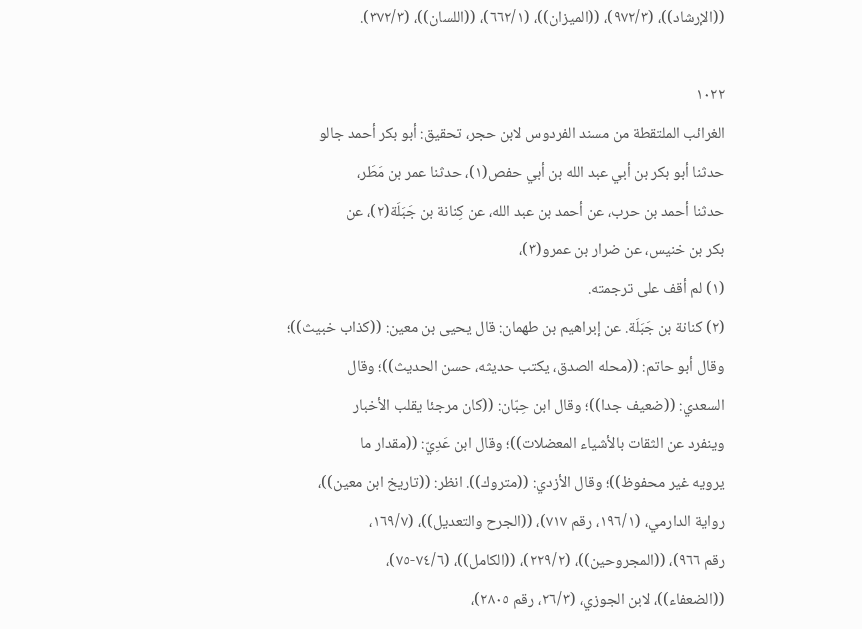((الإرشاد))، (٩٧٢/٣)، ((الميزان))، (٦٦٢/١)، ((اللسان))، (٣٧٢/٣).

١٠٢٢
الغرائب الملتقطة من مسند الفردوس لابن حجر، تحقيق: أبو بكر أحمد جالو
حدثنا أبو بكر بن أبي عبد الله بن أبي حفص(١)، حدثنا عمر بن مَطَر،
حدثنا أحمد بن حرب، عن أحمد بن عبد الله، عن كِنانة بن جَبَلَة(٢)، عن
بکر بن خنیس، عن ضرار بن عمرو(٣)،
(١) لم أقف على ترجمته.
(٢) كنانة بن جَبَلَة. عن إبراهيم بن طهمان: قال يحيى بن معين: ((كذاب خبيث))؛
وقال أبو حاتم: ((محله الصدق، يكتب حديثه، حسن الحديث))؛ وقال
السعدي: ((ضعيف جدا))؛ وقال ابن حِبّان: ((كان مرجئا يقلب الأخبار
وينفرد عن الثقات بالأشياء المعضلات))؛ وقال ابن عَدِيّ: ((مقدار ما
يرويه غير محفوظ))؛ وقال الأزدي: ((متروك)). انظر: ((تاريخ ابن معین))،
رواية الدارمي، (١٩٦/١، رقم ٧١٧)، ((الجرح والتعديل))، (١٦٩/٧،
رقم ٩٦٦)، ((المجروحين))، (٢٢٩/٢)، ((الكامل))، (٧٤/٦-٧٥)،
((الضعفاء))، لابن الجوزي، (٢٦/٣، رقم ٢٨٠٥)،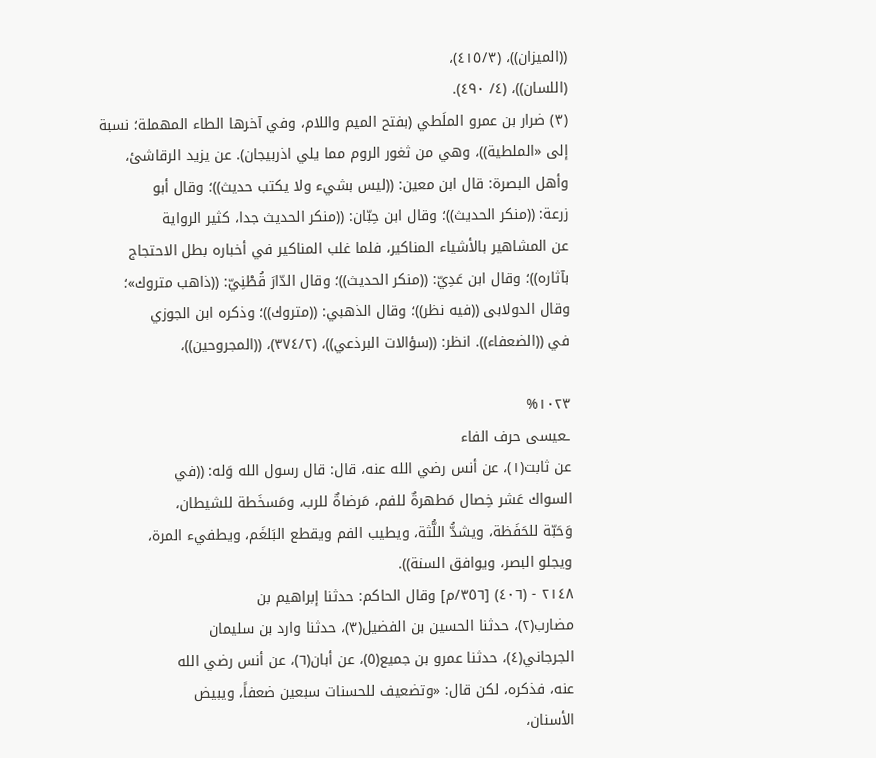((الميزان))، (٤١٥/٣)،
(اللسان))، (٤/ ٤٩٠).
(٣) ضرار بن عمرو الملَطي (بفتح الميم واللام، وفي آخرها الطاء المهملة؛ نسبة
إلى «الملطیة))، وهي من ثغور الروم مما يلي اذربيجان). عن يزيد الرقاشئ،
وأهل البصرة: قال ابن معين: ((ليس بشيء ولا یکتب حدیث))؛ وقال أبو
زرعة: ((منكر الحديث))؛ وقال ابن حِبّان: ((منكر الحديث جدا، كثير الرواية
عن المشاهير بالأشياء المناكير، فلما غلب المناكير في أخباره بطل الاحتجاج
بآثاره))؛ وقال ابن عَدِيّ: ((منكر الحديث))؛ وقال الدّارَ قُطْنِيّ: ((ذاهب متروك»؛
وقال الدولابى ((فيه نظر))؛ وقال الذهبي: ((متروك))؛ وذكره ابن الجوزي
في ((الضعفاء)). انظر: ((سؤالات البرذعي))، (٣٧٤/٢)، ((المجروحين))،

١٠٢٣%
ـعيسى حرف الفاء
عن ثابت(١)، عن أنس رضي الله عنه، قال: قال رسول الله وَله: ((في
السواك عَشر خِصال مَطهرةٌ للفم، مَرضاةٌ للرب، ومَسخَطة للشيطان،
وَحَبّة للحَفَظة، ويشدُّ اللُّثة، ويطيب الفم ويقطع البَلغَم، ويطفيء المرة،
ويجلو البصر، ويوافق السنة)).
٢١٤٨ - (٤٠٦) [٣٥٦/م] وقال الحاكم: حدثنا إبراهيم بن
مضارب(٢)، حدثنا الحسين بن الفضيل(٣)، حدثنا وارد بن سليمان
الجرجاني(٤)، حدثنا عمرو بن جميع(٥)، عن أبان(٦)، عن أنس رضي الله
عنه، فذكره، لکن قال: «وتضعیف للحسنات سبعین ضعفاً، ویبیض
الأسنان،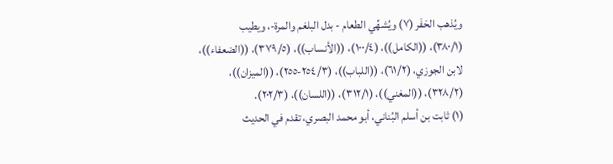ويُذهب الحَفَر (٧) ويُشهِّي الطعام - بدل البلغم والمرة-، ويطيب
(٣٨٠/١)، ((الكامل))، (١٠٠/٤)، ((الأنساب))، (٣٧٩/٥)، ((الضعفاء))،
لابن الجوزي، (٦١/٢)، ((اللباب))، (٢٥٤/٣-٢٥٥)، ((الميزان))،
(٣٢٨/٢)، ((المغني))، (٣١٢/١)، ((اللسان))، (٢٠٢/٣).
(١) ثابت بن أسلم البُناني، أبو محمد البصري، تقدم في الحديث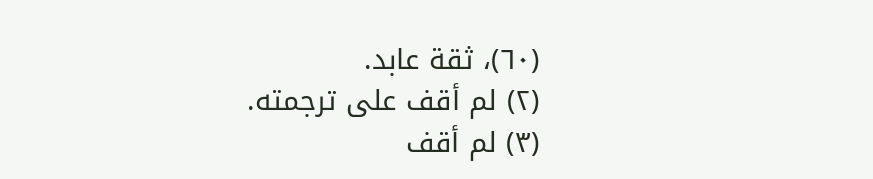(٦٠)، ثقة عابد.
(٢) لم أقف على ترجمته.
(٣) لم أقف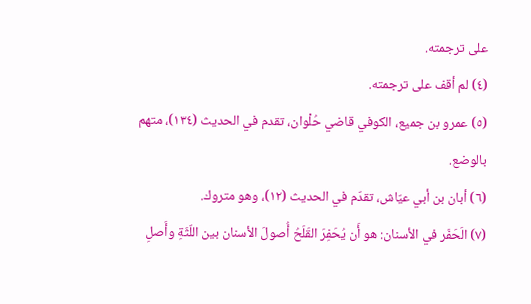على ترجمته.
(٤) لم أقف على ترجمته.
(٥) عمرو بن جميع، الكوفي قاضي حُلْوان، تقدم في الحديث (١٣٤)، متهم
بالوضع.
(٦) أبان بن أبي عيّاش، تقدّم في الحديث (١٢)، وهو متروك.
(٧) الَحَفَر في الأسنان: هو أَن يُحَفِرَ القَلَحُ أُصولَ الأسنان بين اللّثَةِ وأَصلِ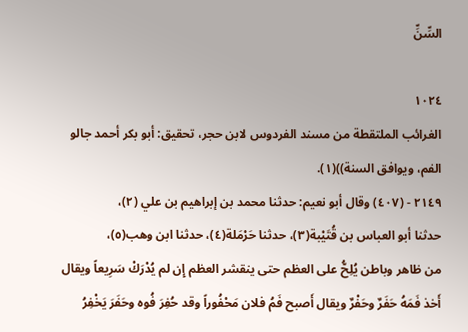السِّنِّ

١٠٢٤
الغرائب الملتقطة من مسند الفردوس لابن حجر، تحقيق: أبو بكر أحمد جالو
الفم، ويوافق السنة))(١).
٢١٤٩ - (٤٠٧) وقال أبو نعيم: حدثنا محمد بن إبراهيم بن علي (٢)،
حدثنا أبو العباس بن قُتَيْبة(٣)، حدثنا حَرْمَلة(٤)، حدثنا ابن وهب(٥)،
من ظاهر وباطن يُلِحُّ على العظم حتى ينقشر العظم إِن لم يُدْرَكْ سَرِيعاً ويقال
أَخذ فَمَهُ حَفَرٌ وحَفْرٌ ويقال أَصبح فَمُ فلان مَحْفُوراً وقد حُفِرَ فُوه وحَفَرَ يَخْفِرُ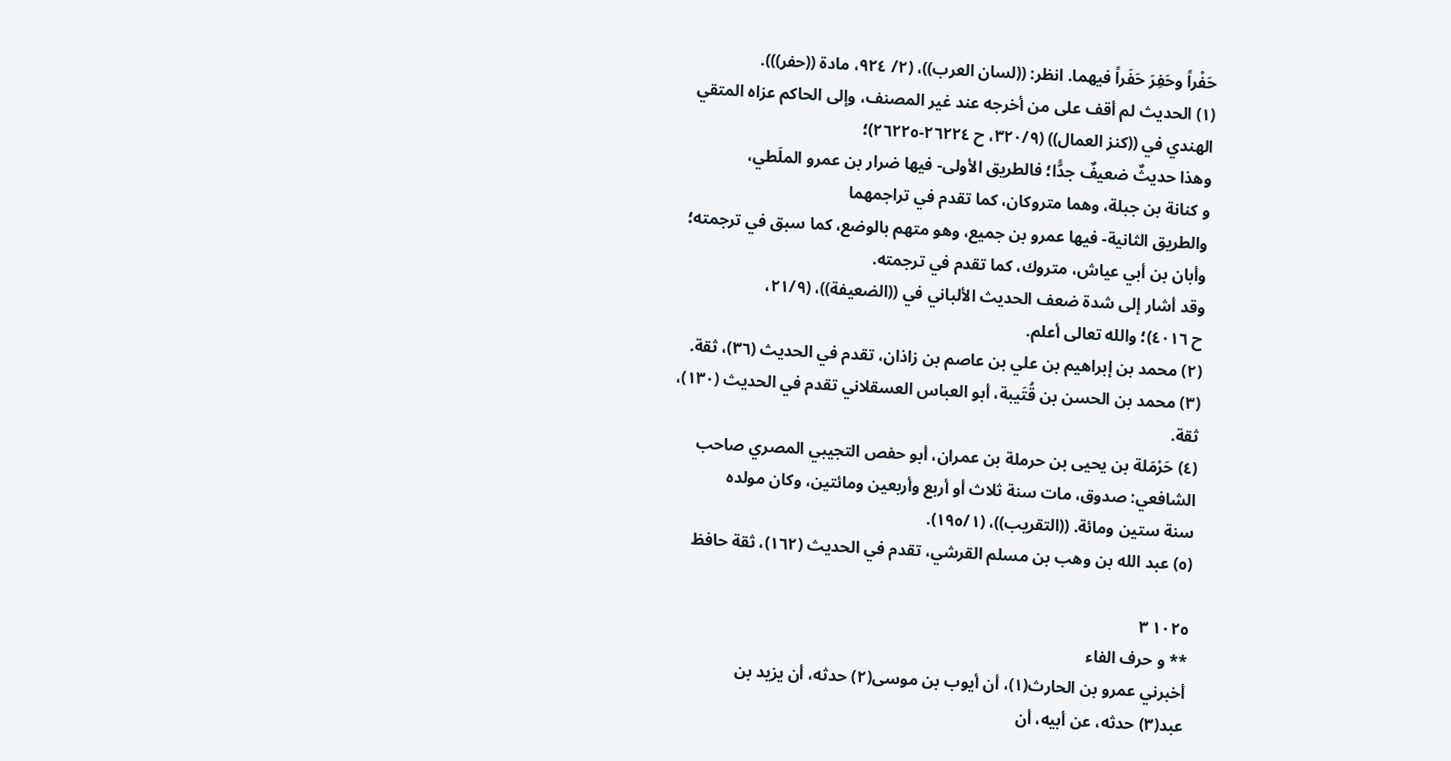حَفْراً وحَفِرَ حَفَراً فيهما. انظر: ((لسان العرب))، (٢/ ٩٢٤، مادة ((حفر))).
(١) الحديث لم أقف على من أخرجه عند غير المصنف، وإلى الحاكم عزاه المتقي
الهندي في ((كنز العمال)) (٣٢٠/٩، ح ٢٦٢٢٤-٢٦٢٢٥)؛
وهذا حديثٌ ضعيفٌ جدًّا؛ فالطريق الأولى- فيها ضرار بن عمرو الملَطي،
و كنانة بن جبلة، وهما متروکان، کما تقدم في تراجمهما
والطريق الثانية- فيها عمرو بن جميع، وهو متهم بالوضع، کما سبق في ترجمته؛
وأبان بن أبي عياش، متروك، کما تقدم في ترجمته.
وقد أشار إلى شدة ضعف الحديث الألباني في ((الضعيفة))، (٢١/٩،
ح ٤٠١٦)؛ والله تعالى أعلم.
(٢) محمد بن إبراهيم بن علي بن عاصم بن زاذان، تقدم في الحديث (٣٦)، ثقة.
(٣) محمد بن الحسن بن قُتَيبة، أبو العباس العسقلاني تقدم في الحديث (١٣٠)،
ثقة.
(٤) حَرْمَلة بن يحيى بن حرملة بن عمران، أبو حفص التجيبي المصري صاحب
الشافعي: صدوق، مات سنة ثلاث أو أربع وأربعين ومائتين، وكان مولده
سنة ستين ومائة. ((التقريب))، (١٩٥/١).
(٥) عبد الله بن وهب بن مسلم القرشي، تقدم في الحديث (١٦٢)، ثقة حافظ

١٠٢٥ ٣
** و حرف الفاء
أخبرني عمرو بن الحارث(١)، أن أيوب بن موسى(٢) حدثه، أن یزید بن
عبد(٣) حدثه، عن أبيه، أن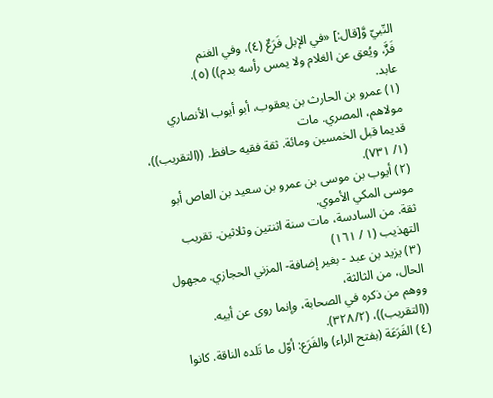النّبيّ وَّ[قال:] «في الإبل فَرَعٌ (٤)، وفي الغنم
فَرٌَ، ويُعق عن الغلام ولا يمس رأسه بدم)) (٥).
عابد.
(١) عمرو بن الحارث بن يعقوب، أبو أيوب الأنصاري مولاهم، المصري. مات
قديما قبل الخمسين ومائة. ثقة فقيه حافظ. ((التقريب))، (١/ ٧٣١).
(٢) أيوب بن موسى بن عمرو بن سعيد بن العاص أبو موسى المكي الأموي.
ثقة. من السادسة، مات سنة اثنتين وثلاثين. تقريب التهذيب (١ / ١٦١)
(٣) يزيد بن عبد - بغير إضافة- المزني الحجازي. مجهول الحال، من الثالثة،
ووهم من ذكره في الصحابة، وإنما روى عن أبيه. ((التقريب))، (٣٢٨/٢).
(٤) الفَرَعَة (بفتح الراء) والفَرَع: أوّل ما تَلده الناقة. كانوا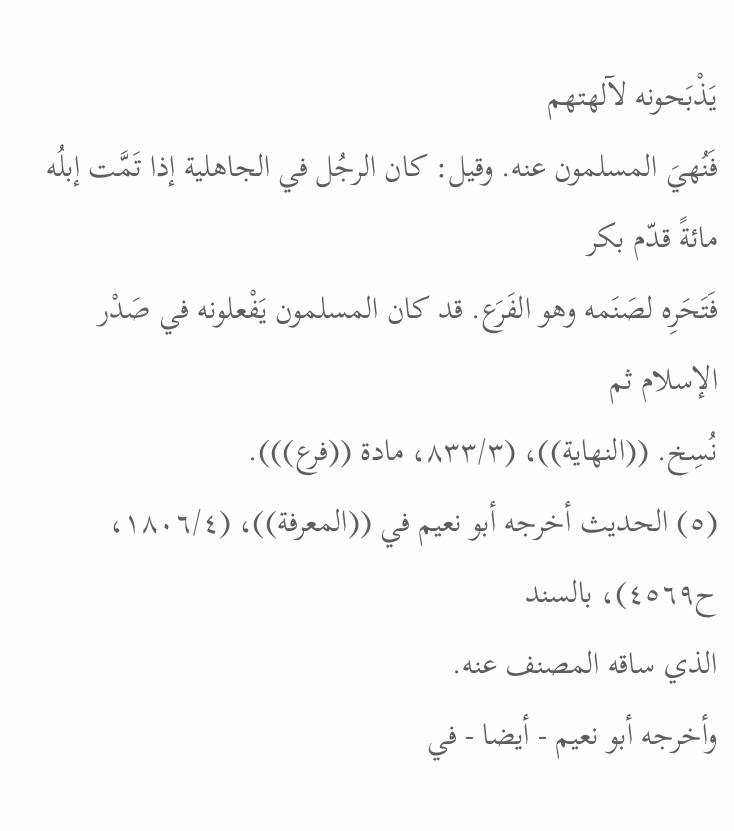يَذْبَحونه لآلهتهم
فَنُهيَ المسلمون عنه. وقيل: كان الرجُل في الجاهلية إذا تَمَّت إبلُه مائةً قدّم بكر
فَتَحَرِه لصَنَمه وهو الفَرَع. قد كان المسلمون يَفْعلونه في صَدْر الإسلام ثم
نُسِخ. ((النهاية))، (٨٣٣/٣، مادة ((فرع))).
(٥) الحديث أخرجه أبو نعيم في ((المعرفة))، (١٨٠٦/٤، ح٤٥٦٩)، بالسند
الذي ساقه المصنف عنه.
وأخرجه أبو نعيم - أيضا - في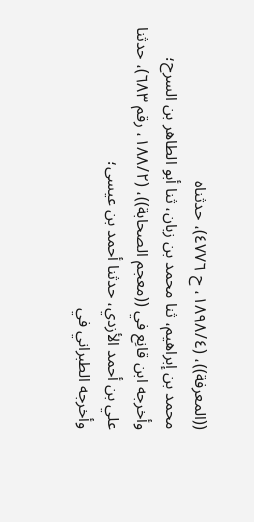((المعرفة))، (١٨٩٨/٤، ح ٤٧٧٦)، حدثناه
محمد بن إبراهيم، ثنا محمد بن زبان، ثنا أبو الطاهر بن السرح؛
وأخرجه ابن قانِع في ((معجم الصحابة))، (١٨٨/٢، رقم ٦٨٣)، حدثنا
علي بن أحمد الأزدي، حدثنا أحمد بن عيسى؛
وأخرجه الطبراني في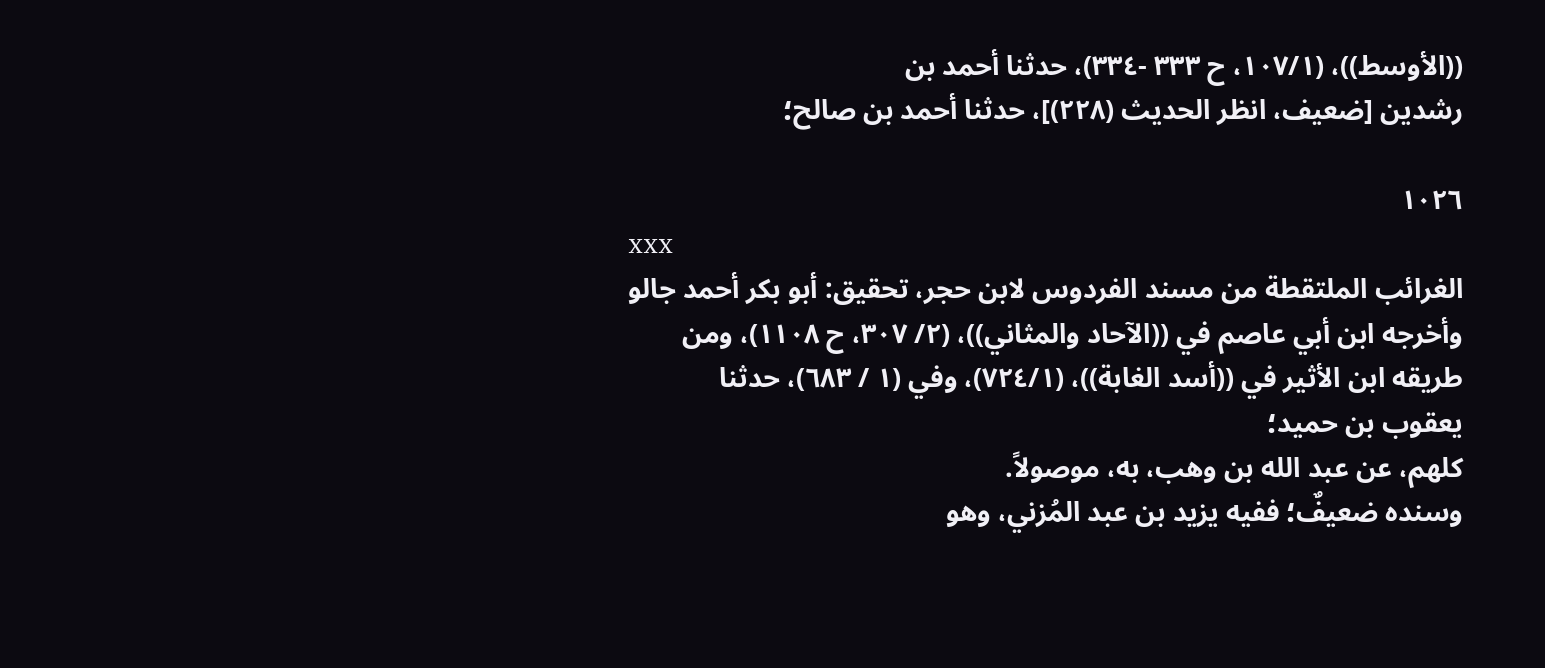((الأوسط))، (١٠٧/١، ح ٣٣٣ -٣٣٤)، حدثنا أحمد بن
رشدین [ضعيف، انظر الحديث (٢٢٨)]، حدثنا أحمد بن صالح؛

١٠٢٦
xxx
الغرائب الملتقطة من مسند الفردوس لابن حجر، تحقيق: أبو بكر أحمد جالو
وأخرجه ابن أبي عاصم في ((الآحاد والمثاني))، (٢/ ٣٠٧، ح ١١٠٨)، ومن
طريقه ابن الأثير في ((أسد الغابة))، (٧٢٤/١)، وفي (١ / ٦٨٣)، حدثنا
يعقوب بن حمید؛
کلهم، عن عبد الله بن وهب، به، موصولاً.
وسنده ضعيفٌ؛ ففیه یزید بن عبد المُزني، وهو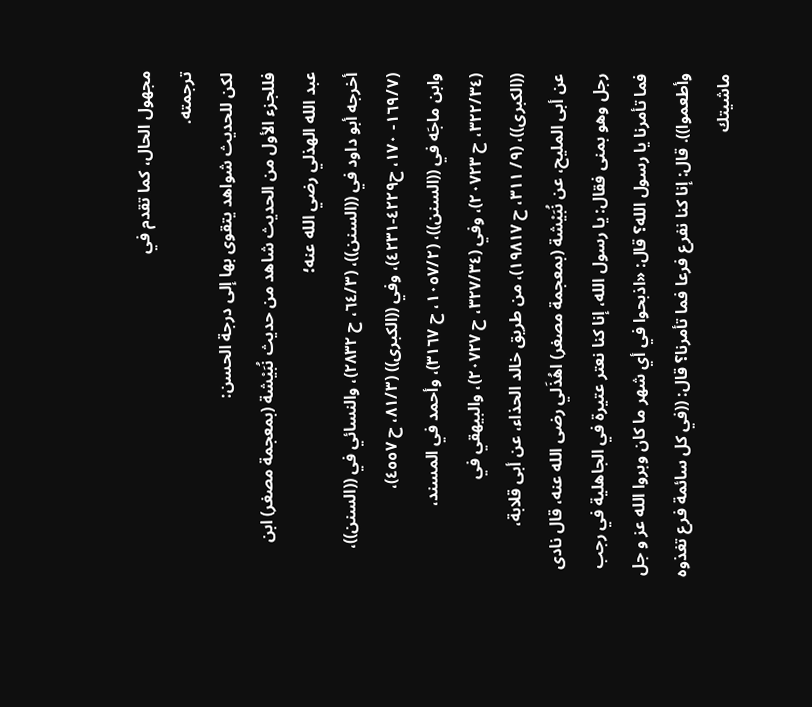مجهول الحال، كما تقدم في
ترجمته.
لكن للحديث شواهد يتقوى بها إلى درجة الحسن:
فللجزء الأول من الحديث شاهد من حديث نُبَيْشة (بمعجمة مصغر) ابن
عبد الله الهذلي رضي الله عنه؛
أخرجه أبو داود في ((السنن))، (٦٤/٣، ح ٢٨٣٢)، والنسائي في ((السنن))،
(١٦٩/٧- ١٧٠، ح٤٢٢٩-٤٢٣١)، وفي ((الكبرى)) (٨١/٣، ح ٤٥٥٧)،
وابن ماجَه في ((السنن))، (١٠٥٧/٢، ح ٣١٦٧)، وأحمد في المسند،
(٣٢٢/٣٤، ح ٢٠٧٢٣)، وفي (٣٢٧/٣٤، ح ٢٠٧٢٧)، والبيهقي في
((الكبرى))، (٩/ ٣١١، ح ١٩٨١٧)، من طريق خالد الحذاء، عن أبى قلابة،
عن أبى المليح، عن نُبَيْشة (بمعجمة مصغر) اهُذَلي رضى الله عنه، قال نادى
رجل وهو بمنى فقال: يا رسول الله، إنا كنا نعتر عتيرة في الجاهلية في رجب
فما تأمرنا يا رسول الله؟ قال: «اذبحوا في أي شهر ما كان وبروا الله عز و جل
وأطعموا)). قال: إنا كنا نفرع فرعا فما تأمرنا؟ قال: ((في كل سائمة فرع تغذوه
ماشيتك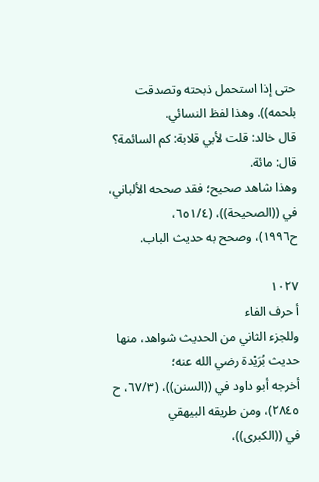حتى إذا استحمل ذبحته وتصدقت بلحمه)). وهذا لفظ النسائي.
قال خالد: قلت لأبي قلابة: كم السائمة؟ قال: مائة.
وهذا شاهد صحيح؛ فقد صححه الألباني، في ((الصحيحة))، (٦٥١/٤،
ح١٩٩٦)، وصحح به حدیث الباب.

١٠٢٧
أ حرف الفاء
وللجزء الثاني من الحديث شواهد، منها حديث بُرَيْدة رضي الله عنه؛
أخرجه أبو داود في ((السنن))، (٦٧/٣، ح ٢٨٤٥)، ومن طريقه البيهقي
في ((الكبرى))،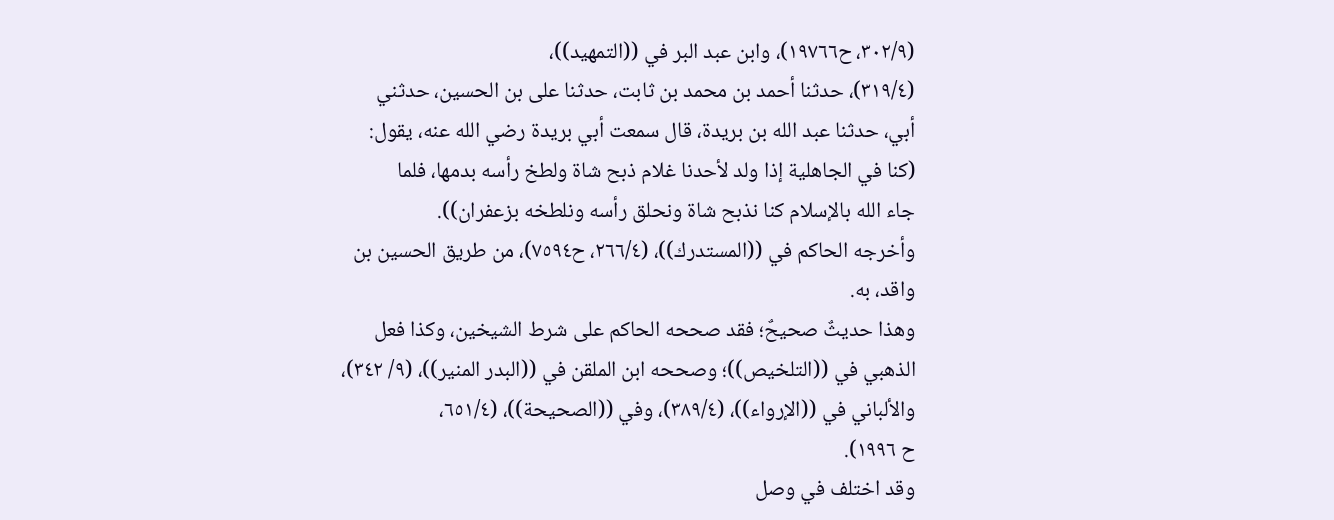(٣٠٢/٩، ح١٩٧٦٦)، وابن عبد البر في ((التمهيد))،
(٣١٩/٤)، حدثنا أحمد بن محمد بن ثابت، حدثنا على بن الحسين، حدثني
أبي، حدثنا عبد الله بن بريدة، قال سمعت أبي بريدة رضي الله عنه، يقول:
(كنا في الجاهلية إذا ولد لأحدنا غلام ذبح شاة ولطخ رأسه بدمها، فلما
جاء الله بالإسلام كنا نذبح شاة ونحلق رأسه ونلطخه بزعفران)).
وأخرجه الحاكم في ((المستدرك))، (٢٦٦/٤، ح٧٥٩٤)، من طريق الحسين بن
واقد، به.
وهذا حديثٌ صحيحٌ؛ فقد صححه الحاكم على شرط الشيخين، وكذا فعل
الذهبي في ((التلخيص))؛ وصححه ابن الملقن في ((البدر المنير))، (٩/ ٣٤٢)،
والألباني في ((الإرواء))، (٣٨٩/٤)، وفي ((الصحيحة))، (٦٥١/٤،
ح ١٩٩٦).
وقد اختلف في وصل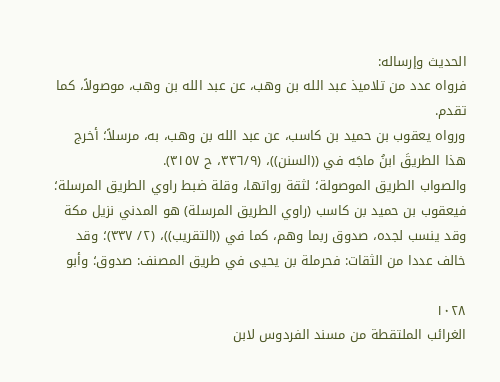الحديث وإرساله:
فرواه عدد من تلاميذ عبد الله بن وهب، عن عبد الله بن وهب، موصولاً، كما
تقدم.
ورواه يعقوب بن حمید بن کاسب، عن عبد الله بن وهب، به، مرسلاً؛ أخرج
هذا الطريقَ ابنُ ماجَه في ((السنن))، (٣٣٦/٩، ح ٣١٥٧).
والصواب الطريق الموصولة؛ لثقة رواتها، وقلة ضبط راوي الطريق المرسلة؛
فيعقوب بن حميد بن كاسب (راوي الطريق المرسلة) هو المدني نزيل مكة
وقد ينسب لجده، صدوق ربما وهم، كما في ((التقريب))، (٢/ ٣٣٧)؛ وقد
خالف عددا من الثقات: فحرملة بن يحيى في طريق المصنف: صدوق؛ وأبو

١٠٢٨
الغرائب الملتقطة من مسند الفردوس لابن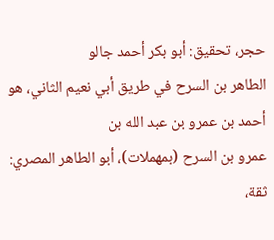حجر، تحقيق: أبو بكر أحمد جالو
الطاهر بن السرح في طريق أبي نعيم الثاني، هو أحمد بن عمرو بن عبد الله بن
عمرو بن السرح (بمهملات)، أبو الطاهر المصري: ثقة،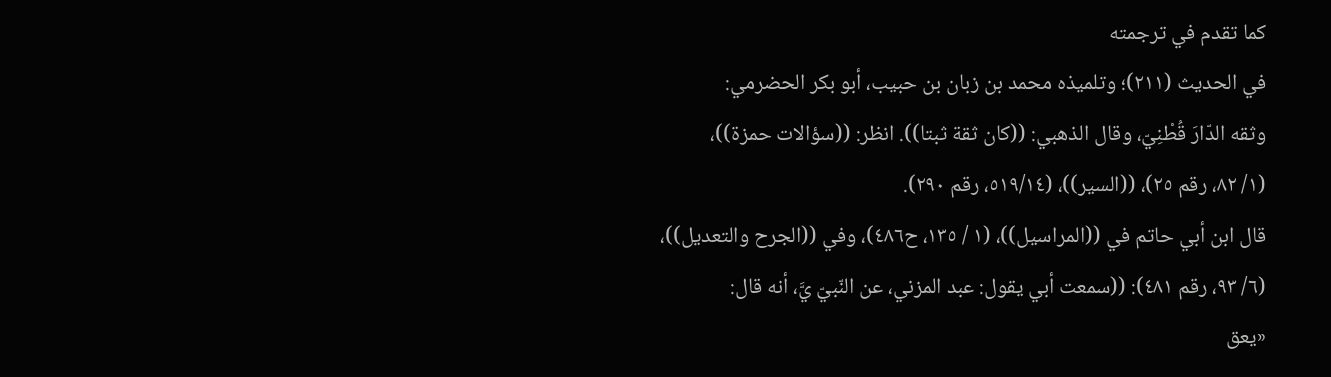كما تقدم في ترجمته
في الحديث (٢١١)؛ وتلميذه محمد بن زبان بن حبيب، أبو بكر الحضرمي:
وثقه الدّارَ قُطْنِيّ، وقال الذهبي: ((كان ثقة ثبتا)). انظر: ((سؤالات حمزة))،
(١/ ٨٢، رقم ٢٥)، ((السير))، (٥١٩/١٤، رقم ٢٩٠).
قال ابن أبي حاتم في ((المراسيل))، (١ / ١٣٥، ح٤٨٦)، وفي ((الجرح والتعديل))،
(٦/ ٩٣، رقم ٤٨١): ((سمعت أبي يقول: عبد المزني، عن النّبيّ يَّ، أنه قال:
«یعق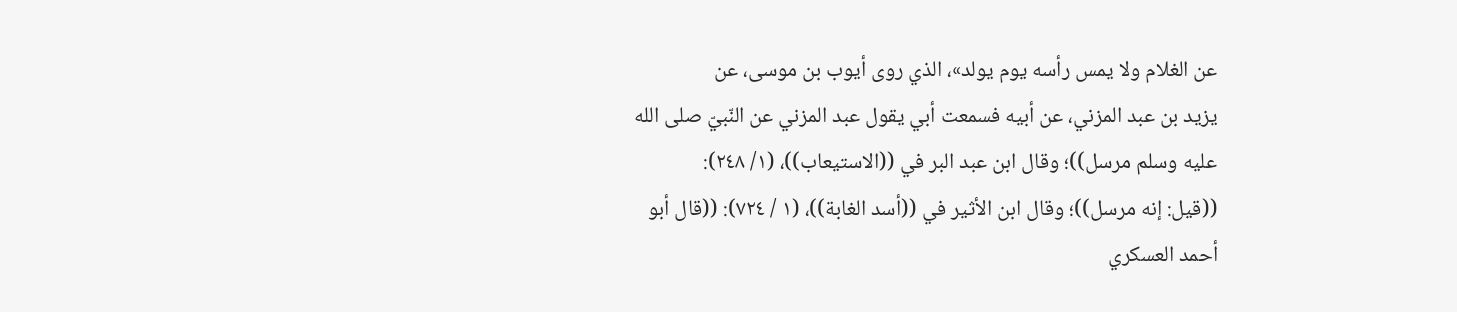عن الغلام ولا یمس رأسه یوم یولد»، الذي روى أيوب بن موسى، عن
يزيد بن عبد المزني، عن أبيه فسمعت أبي يقول عبد المزني عن النّبيّ صلى الله
عليه وسلم مرسل))؛ وقال ابن عبد البر في ((الاستيعاب))، (١/ ٢٤٨):
((قيل: إنه مرسل))؛ وقال ابن الأثير في ((أسد الغابة))، (١ / ٧٢٤): ((قال أبو
أحمد العسكري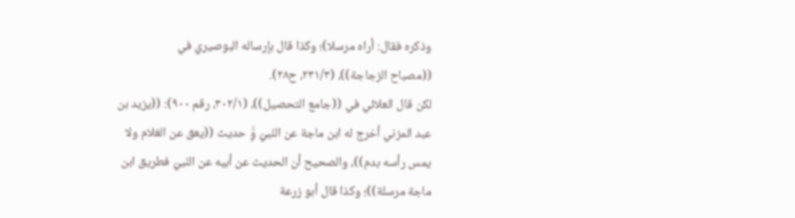وذكره فقال: أراه مرسلا)؛ وكذا قال بإرساله البوصيري في
((مصباح الزجاجة))، (٢٣١/٣، ح٢٨).
لكن قال العلائي في ((جامع التحصيل))، (٣٠٢/١، رقم ٩٠٠): ((يزيد بن
عبد المزني أخرج له ابن ماجة عن النّبيّ وَِّ حديث ((يعق عن الغلام ولا
يمس رأسه بدم))، والصحيح أن الحديث عن أبيه عن النّبيّ فطريق ابن
ماجة مرسلة))؛ وكذا قال أبو زرعة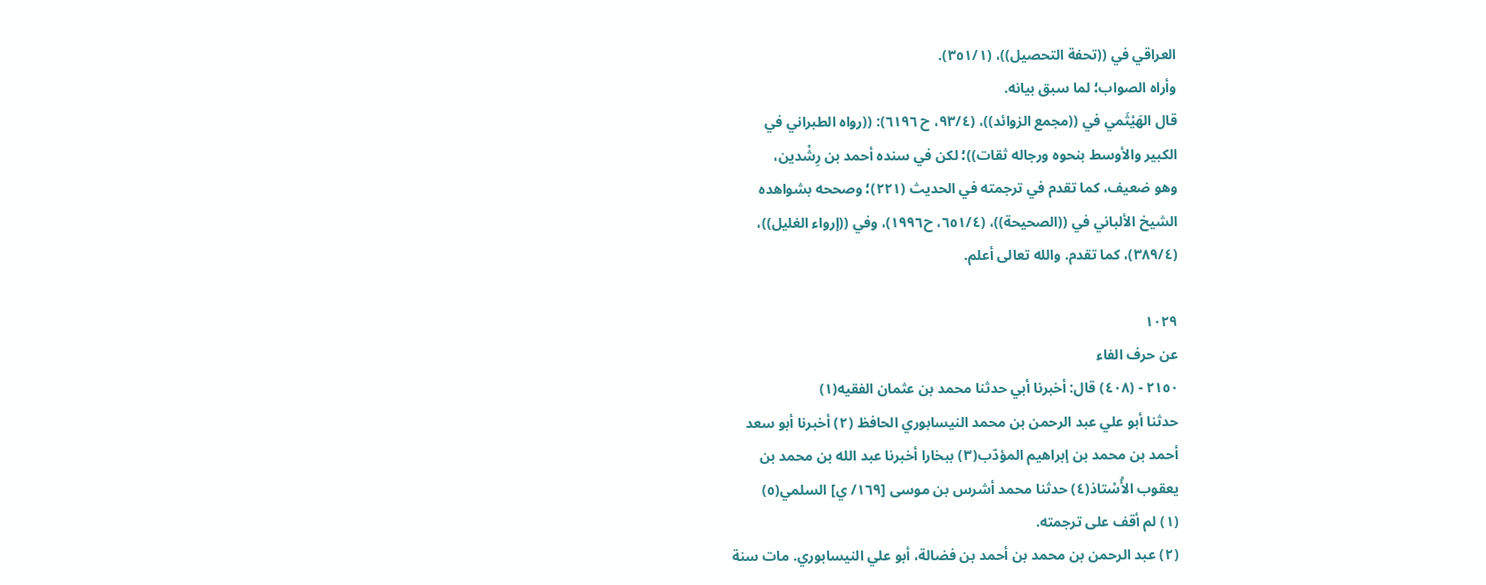العراقي في ((تحفة التحصيل))، (٣٥١/١).
وأراه الصواب؛ لما سبق بيانه.
قال الهَيْثَمي في ((مجمع الزوائد))، (٩٣/٤، ح ٦١٩٦): ((رواه الطبراني في
الكبير والأوسط بنحوه ورجاله ثقات))؛ لكن في سنده أحمد بن رِشْدين،
وهو ضعيف، کما تقدم في ترجمته في الحديث (٢٢١)؛ وصححه بشواهده
الشيخ الألباني في ((الصحيحة))، (٦٥١/٤، ح١٩٩٦)، وفي ((إرواء الغليل))،
(٣٨٩/٤)، كما تقدم. والله تعالى أعلم.

١٠٢٩
عن حرف الفاء
٢١٥٠ - (٤٠٨) قال: أخبرنا أبي حدثنا محمد بن عثمان الفقيه(١)
حدثنا أبو علي عبد الرحمن بن محمد النيسابوري الحافظ (٢) أخبرنا أبو سعد
أحمد بن محمد بن إبراهيم المؤدّب(٣) ببخارا أخبرنا عبد الله بن محمد بن
يعقوب الأُسْتاذ(٤) حدثنا محمد أشرس بن موسى [١٦٩/ ي] السلمي(٥)
(١) لم أقف على ترجمته.
(٢) عبد الرحمن بن محمد بن أحمد بن فضالة، أبو علي النيسابوري. مات سنة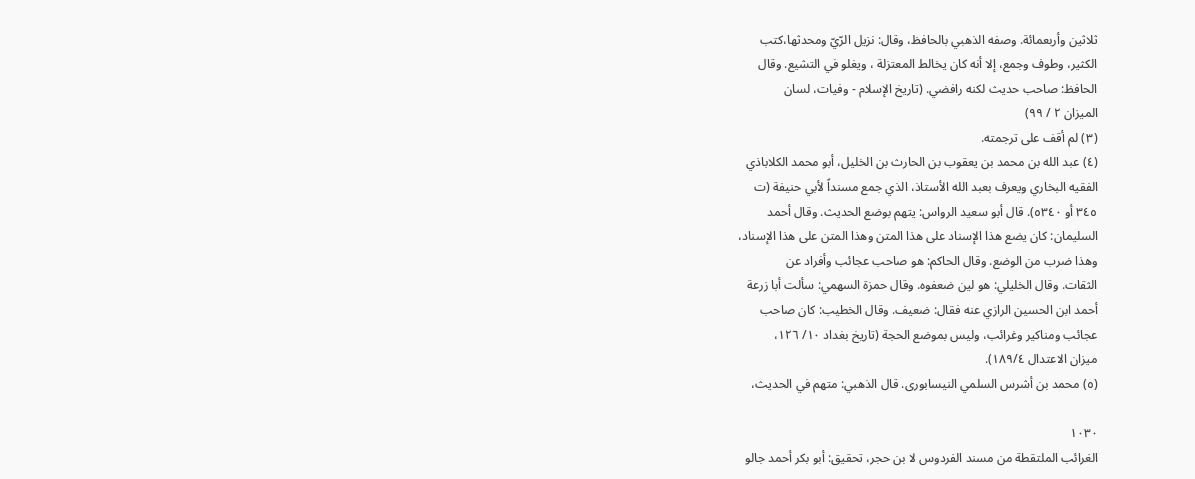ثلاثين وأربعمائة. وصفه الذهبي بالحافظ، وقال: نزيل الرّيّ ومحدثها،كتب
الكثير، وطوف وجمع، إلا أنه كان يخالط المعتزلة ، ويغلو في التشيع. وقال
الحافظ: صاحب حدیث لكنه رافضي. (تاريخ الإسلام - وفيات، لسان
الميزان ٢ / ٩٩)
(٣) لم أقف على ترجمته.
(٤) عبد الله بن محمد بن يعقوب بن الحارث بن الخليل، أبو محمد الكلاباذي
الفقيه البخاري ويعرف بعبد الله الأستاذ، الذي جمع مسنداً لأبي حنيفة (ت
٣٤٥ أو ٥٣٤٠). قال أبو سعيد الرواس: يتهم بوضع الحديث. وقال أحمد
السليمان: كان يضع هذا الإسناد على هذا المتن وهذا المتن على هذا الإسناد،
وهذا ضرب من الوضع. وقال الحاكم: هو صاحب عجائب وأفراد عن
الثقات. وقال الخليلي: هو لين ضعفوه. وقال حمزة السهمي: سألت أبا زرعة
أحمد ابن الحسين الرازي عنه فقال: ضعيف. وقال الخطيب: كان صاحب
عجائب ومناكير وغرائب، وليس بموضع الحجة (تاريخ بغداد ١٠/ ١٢٦،
ميزان الاعتدال ١٨٩/٤).
(٥) محمد بن أشرس السلمي النيسابورى. قال الذهبي: متهم في الحديث،

١٠٣٠
الغرائب الملتقطة من مسند الفردوس لا بن حجر، تحقيق: أبو بكر أحمد جالو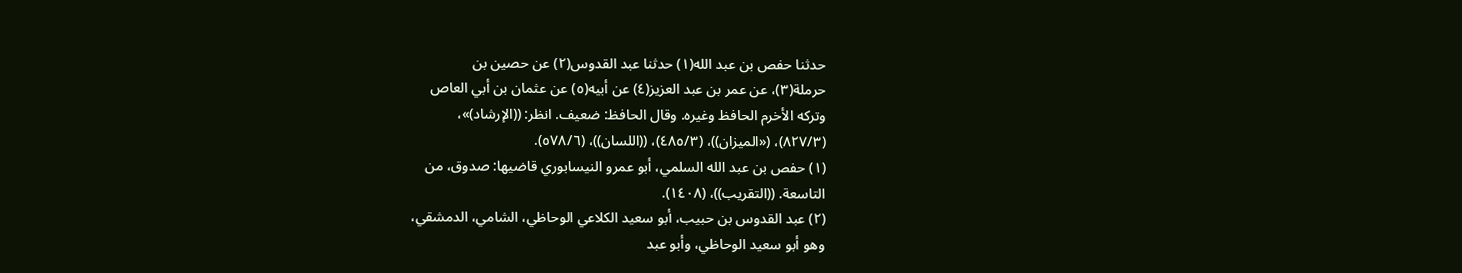حدثنا حفص بن عبد الله(١) حدثنا عبد القدوس(٢) عن حصين بن
حرملة(٣)، عن عمر بن عبد العزيز(٤) عن أبيه(٥) عن عثمان بن أبي العاص
وتركه الأخرم الحافظ وغيره. وقال الحافظ: ضعيف. انظر: ((الإرشاد)»،
(٨٢٧/٣)، («الميزان))، (٤٨٥/٣)، ((اللسان))، (٥٧٨/٦).
(١) حفص بن عبد الله السلمي، أبو عمرو النيسابوري قاضيها: صدوق، من
التاسعة. ((التقریب))، (١٤٠٨).
(٢) عبد القدوس بن حبيب، أبو سعيد الكلاعي الوحاظي، الشامي، الدمشقي،
وهو أبو سعيد الوحاظي، وأبو عبد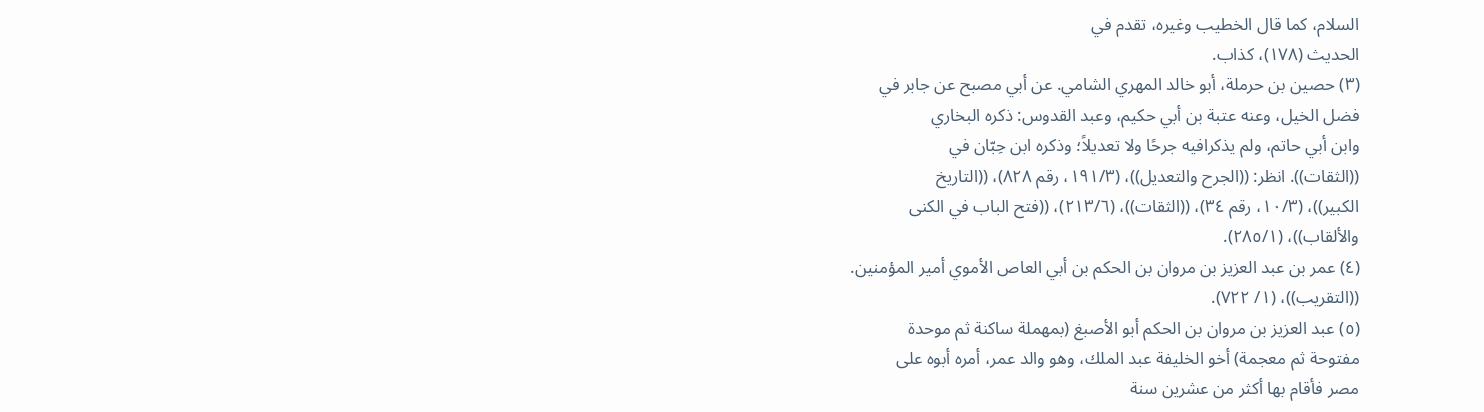السلام، كما قال الخطيب وغيره، تقدم في
الحدیث (١٧٨)، كذاب.
(٣) حصين بن حرملة، أبو خالد المهري الشامي. عن أبي مصبح عن جابر في
فضل الخيل، وعنه عتبة بن أبي حكيم، وعبد القدوس: ذكره البخاري
وابن أبي حاتم، ولم يذكرافيه جرحًا ولا تعديلاً؛ وذكره ابن حِبّان في
((الثقات)). انظر: ((الجرح والتعديل))، (١٩١/٣، رقم ٨٢٨)، ((التاريخ
الكبير))، (١٠/٣، رقم ٣٤)، ((الثقات))، (٢١٣/٦)، ((فتح الباب في الكنى
والألقاب))، (٢٨٥/١).
(٤) عمر بن عبد العزيز بن مروان بن الحكم بن أبي العاص الأموي أمير المؤمنين.
((التقريب))، (١/ ٧٢٢).
(٥) عبد العزيز بن مروان بن الحكم أبو الأصبغ (بمهملة ساكنة ثم موحدة
مفتوحة ثم معجمة) أخو الخليفة عبد الملك، وهو والد عمر، أمره أبوه على
مصر فأقام بها أكثر من عشرين سنة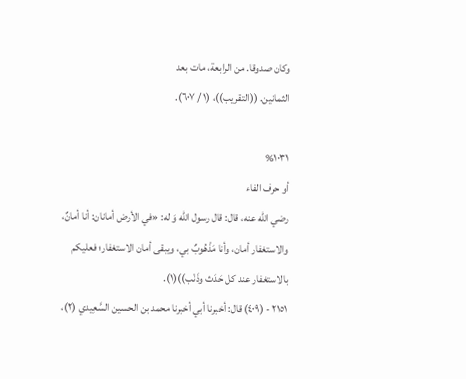وكان صدوقا. من الرابعة، مات بعد
الثمانين. ((التقريب))، (١ / ٦٠٧).

١٠٣١%
أو حرف الفاء
رضي الله عنه، قال: قال رسول الله وَ له: «في الأرض أمانان: أنا أمانٌ،
والاستغفار أمان، وأنا مَذْهُوبٌ بي، ويبقى أمان الاستغفار؛ فعليكم
بالاستغفار عند كل حَدَث وذَنْب))(١).
٢١٥١ - (٤٠٩) قال: أخبرنا أبي أخبرنا محمد بن الحسين السَّعِيدي (٢)،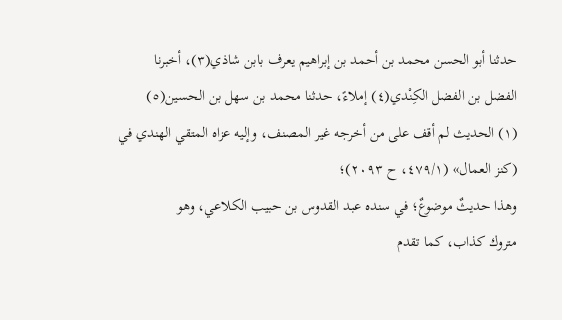حدثنا أبو الحسن محمد بن أحمد بن إبراهيم يعرف بابن شاذي(٣)، أخبرنا
الفضل بن الفضل الكِنْدي(٤) إملاءً، حدثنا محمد بن سهل بن الحسين(٥)
(١) الحديث لم أقف على من أخرجه غير المصنف، وإليه عزاه المتقي الهندي في
(كنز العمال» (٤٧٩/١، ح ٢٠٩٣)؛
وهذا حديثٌ موضوعٌ؛ في سنده عبد القدوس بن حبيب الكلاعي، وهو
متروك كذاب، كما تقدم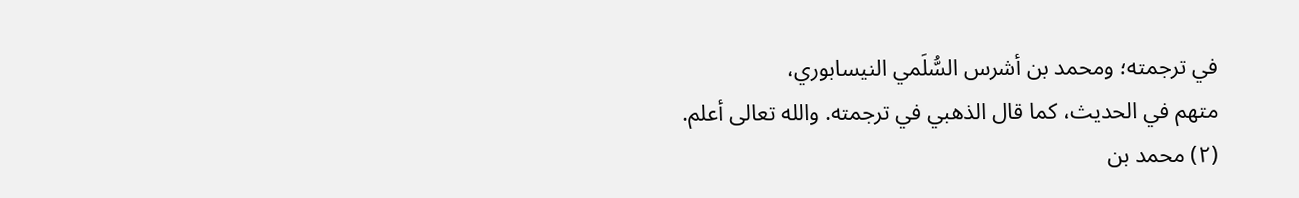في ترجمته؛ ومحمد بن أشرس السُّلَمي النيسابوري،
متهم في الحديث، كما قال الذهبي في ترجمته. والله تعالى أعلم.
(٢) محمد بن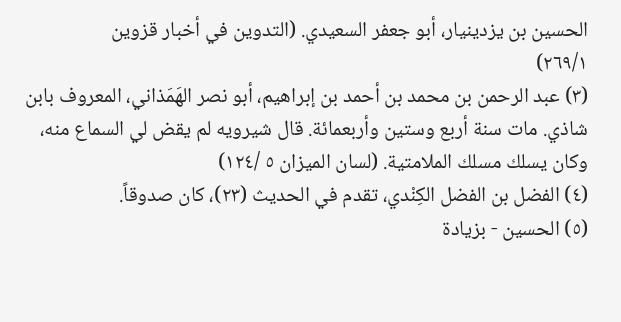الحسين بن يزدينيار، أبو جعفر السعيدي. (التدوين في أخبار قزوين
٢٦٩/١)
(٣) عبد الرحمن بن محمد بن أحمد بن إبراهيم، أبو نصر الهَمَذاني، المعروف بابن
شاذي. مات سنة أربع وستين وأربعمائة. قال شيرويه لم يقض لي السماع منه،
وكان يسلك مسلك الملامتية. (لسان الميزان ٥ /١٢٤)
(٤) الفضل بن الفضل الكِنْدي، تقدم في الحديث (٢٣)، كان صدوقاً.
(٥) الحسين - بزيادة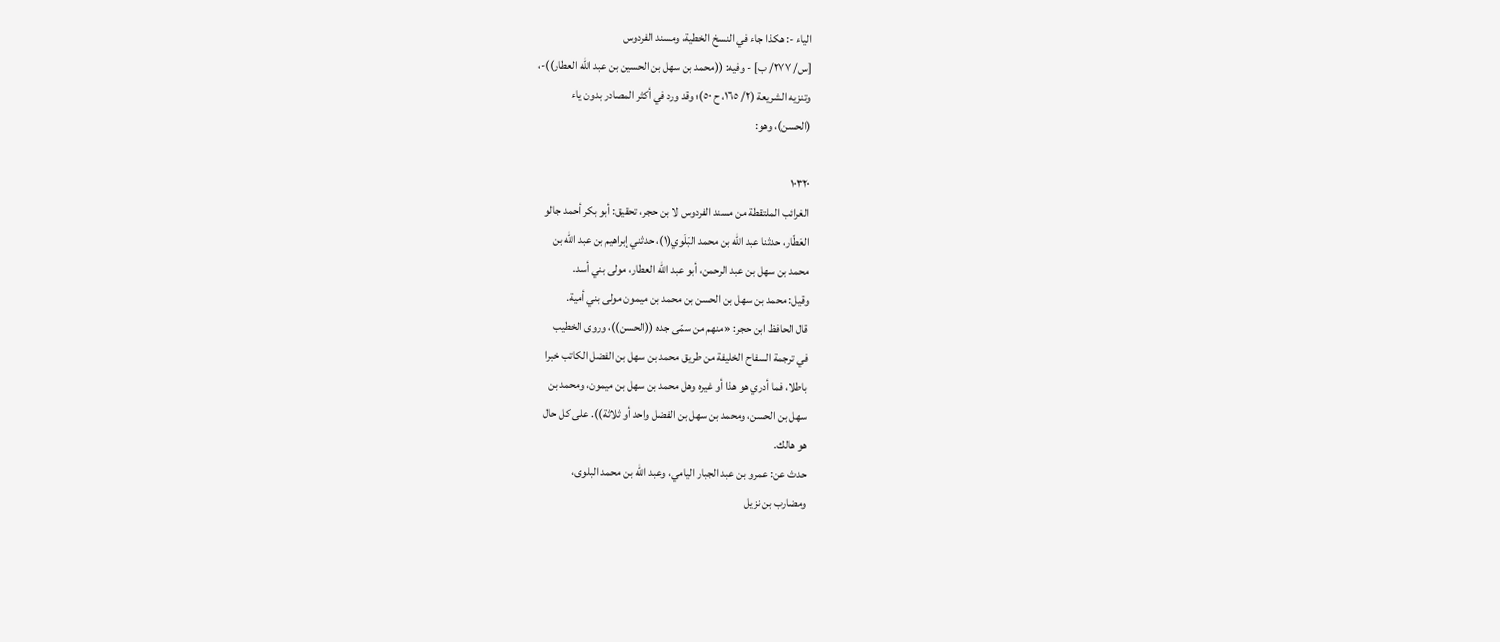الياء -: هكذا جاء في النسخ الخطية، ومسند الفردوس
[س/ ٢٧٧/ ب] - وفيه: ((محمد بن سهل بن الحسين بن عبد الله العطار))-،
وتنزيه الشريعة (٢/ ١٦٥، ح ٥٠)؛ وقد ورد في أكثر المصادر بدون ياء
(الحسن)، وهو:

١٠٣٢٠
الغرائب الملتقطة من مسند الفردوس لا بن حجر، تحقيق: أبو بكر أحمد جالو
العَطّار، حدثنا عبد الله بن محمد البَلَوي(١)، حدثني إبراهيم بن عبد الله بن
محمد بن سهل بن عبد الرحمن، أبو عبد الله العطار، مولى بني أسد.
وقيل: محمد بن سهل بن الحسن بن محمد بن ميمون مولى بني أمية.
قال الحافظ ابن حجر: «منهم من سمّى جده ((الحسن))، وروى الخطيب
في ترجمة السفاح الخليفة من طريق محمد بن سهل بن الفضل الكاتب خبرا
باطلا، فما أدري هو هذا أو غيره وهل محمد بن سهل بن ميمون، ومحمد بن
سهل بن الحسن، ومحمد بن سهل بن الفضل واحد أو ثلاثة)). على كل حال
هو هالك.
حدث عن: عمرو بن عبد الجبار اليامي، وعبد الله بن محمد البلوى،
ومضارب بن نزيل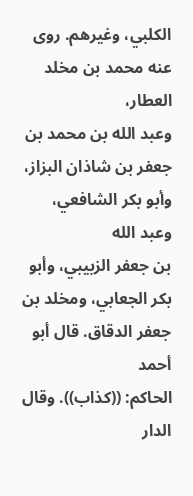الكلبي، وغيرهم. روى عنه محمد بن مخلد العطار،
وعبد الله بن محمد بن جعفر بن شاذان البزاز، وأبو بكر الشافعي، وعبد الله
بن جعفر الزبيبي، وأبو بكر الجعابي، ومخلد بن جعفر الدقاق. قال أبو أحمد
الحاكم: ((كذاب)). وقال الدار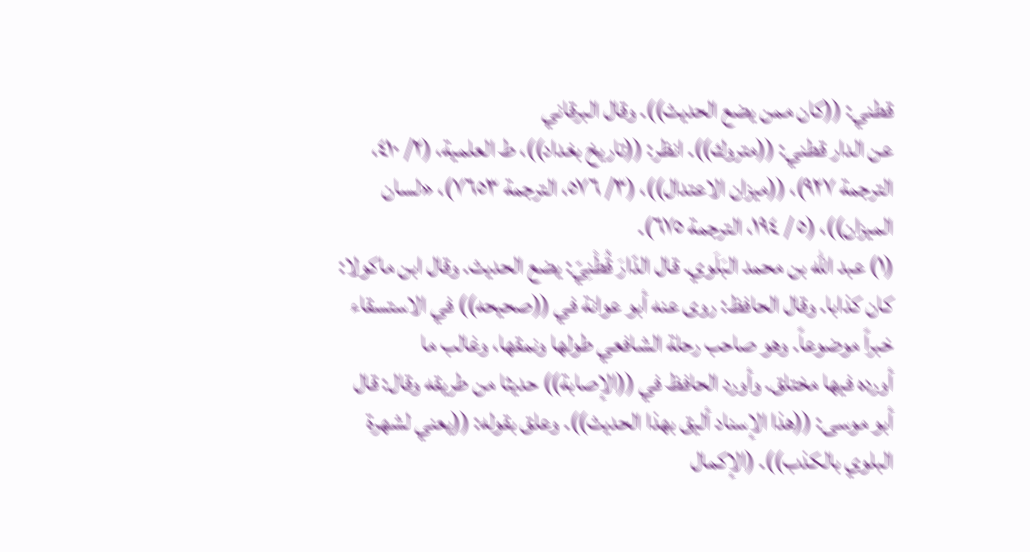قطني: ((كان ممن يضع الحديث)). وقال البرقاني
عن الدار قطني: ((متروك)). انظر: ((تاريخ بغداد))، ط العلمية، (٢/ ٤١٠،
الترجمة ٩٢٧)، ((ميزان الاعتدال))، (٣/ ٥٧٦، الترجمة ٧٦٥٣)، «لسان
الميزان))، (٥ / ١٩٤، الترجمة ٦٧٥).
(١) عبد الله بن محمد البَلَوي. قال الدّارَ قُطْنِيّ: يضع الحديث. وقال ابن ماكولا:
كان كذابا. وقال الحافظ: روى عنه أبو عوانة في ((صحيحه)) في الاستسقاء
خبراً موضوعاً. وهو صاحب رحلة الشافعي طولها ونمقها، وغالب ما
أورده فيها مختلق. وأورد الحافظ في ((الإصابة)) حديثا من طريقه وقال: قال
أبو موسى: ((هذا الإسناد أليق بهذا الحديث)). وعلق بقوله: ((يعني لشهرة
البلوي بالكذب)). (الإكمال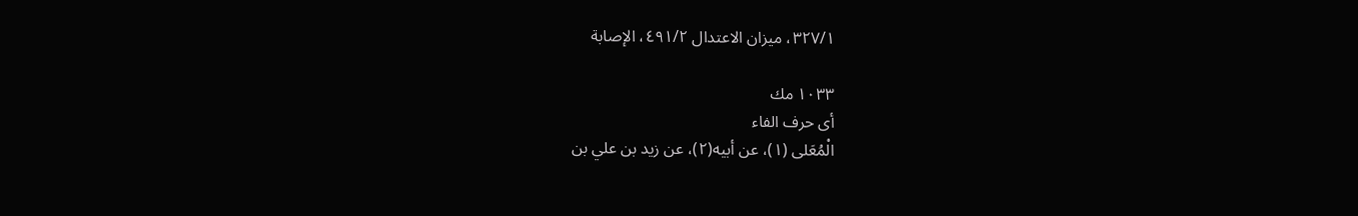٣٢٧/١، ميزان الاعتدال ٤٩١/٢، الإصابة

١٠٣٣ مك
أى حرف الفاء
الْمُعَلى (١)، عن أبيه(٢)، عن زيد بن علي بن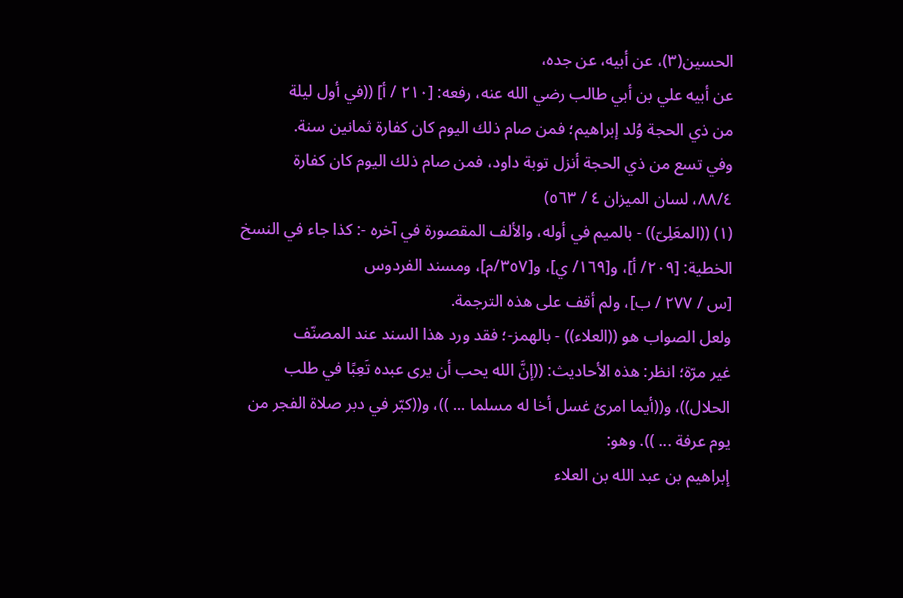الحسين(٣)، عن أبيه، عن جده،
عن أبيه علي بن أبي طالب رضي الله عنه، رفعه: [٢١٠ / أ] ((في أول ليلة
من ذي الحجة وُلد إبراهيم؛ فمن صام ذلك اليوم كان كفارة ثمانين سنة.
وفي تسع من ذي الحجة أنزل توبة داود، فمن صام ذلك اليوم كان كفارة
٨٨/٤، لسان الميزان ٤ / ٥٦٣)
(١) ((المعَلِىّ)) - بالميم في أوله، والألف المقصورة في آخره -: كذا جاء في النسخ
الخطية: [٢٠٩/ أ]، و[١٦٩/ ي]، و[٣٥٧/م]، ومسند الفردوس
[س / ٢٧٧ / ب]، ولم أقف على هذه الترجمة.
ولعل الصواب هو ((العلاء)) - بالهمز-؛ فقد ورد هذا السند عند المصنّف
غير مرّة؛ انظر: هذه الأحاديث: ((إنَّ الله يحب أن يرى عبده تَعِبًا في طلب
الحلال))، و((أيما امرئ غسل أخا له مسلما ... ))، و((كبّر في دبر صلاة الفجر من
يوم عرفة ... )). وهو:
إبراهيم بن عبد الله بن العلاء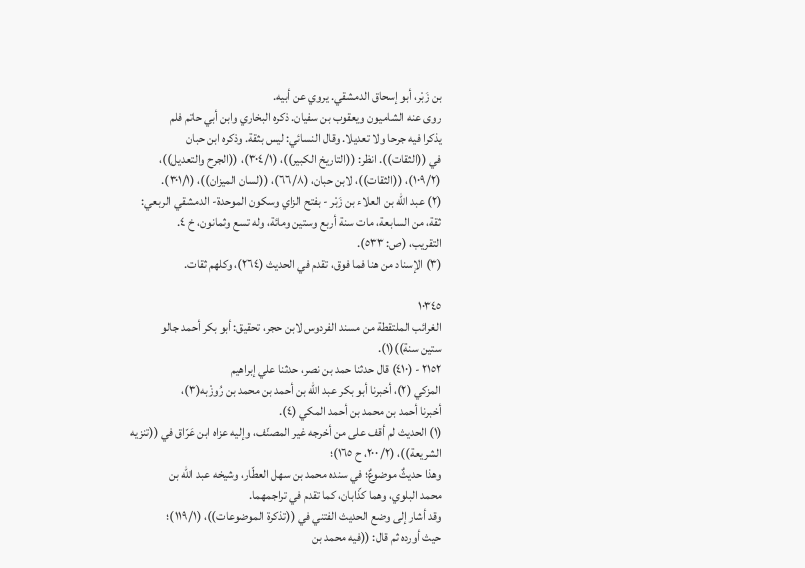بن زَبْر، أبو إسحاق الدمشقي. يروي عن أبيه.
روى عنه الشاميون ويعقوب بن سفيان. ذكره البخاري وابن أبي حاتم فلم
يذكرا فيه جرحا ولا تعديلا. وقال النسائي: ليس بثقة. وذكره ابن حبان
في ((الثقات)). انظر: ((التاريخ الكبير))، (٣٠٤/١)، ((الجرح والتعديل))،
(١٠٩/٢)، ((الثقات))، لابن حبان، (٦٦/٨)، ((لسان الميزان))، (٣٠١/١).
(٢) عبد الله بن العلاء بن زَبْر - بفتح الزاي وسكون الموحدة- الدمشقي الربعي:
ثقة، من السابعة، مات سنة أربع وستين ومائة، وله تسع وثمانون، خ ٤.
التقريب، (ص: ٥٣٣).
(٣) الإسناد من هنا فما فوق، تقدم في الحديث (٢٦٤)، وكلهم ثقات.

١٠٣٤٥
الغرائب الملتقطة من مسند الفردوس لابن حجر، تحقيق: أبو بكر أحمد جالو
ستين سنة))(١).
٢١٥٢ - (٤١٠) قال حدثنا حمد بن نصر، حدثنا علي إبراهيم
المزكي (٢)، أخبرنا أبو بكر عبد الله بن أحمد بن محمد بن رُوزْبه(٣)،
أخبرنا أحمد بن محمد بن أحمد المكي (٤).
(١) الحديث لم أقف على من أخرجه غير المصنّف، وإليه عزاه ابن عَرّاق في ((تنزيه
الشريعة))، (٢/ ٢٠٠، ح ١٦٥)؛
وهذا حديثٌ موضوعٌ؛ في سنده محمد بن سهل العطّار، وشیخه عبد الله بن
محمد البلوي، وهما كذّابان، کما تقدم في تراجمهما.
وقد أشار إلى وضع الحديث الفتني في ((تذكرة الموضوعات))، (١١٩/١)؛
حيث أورده ثم قال: ((فيه محمد بن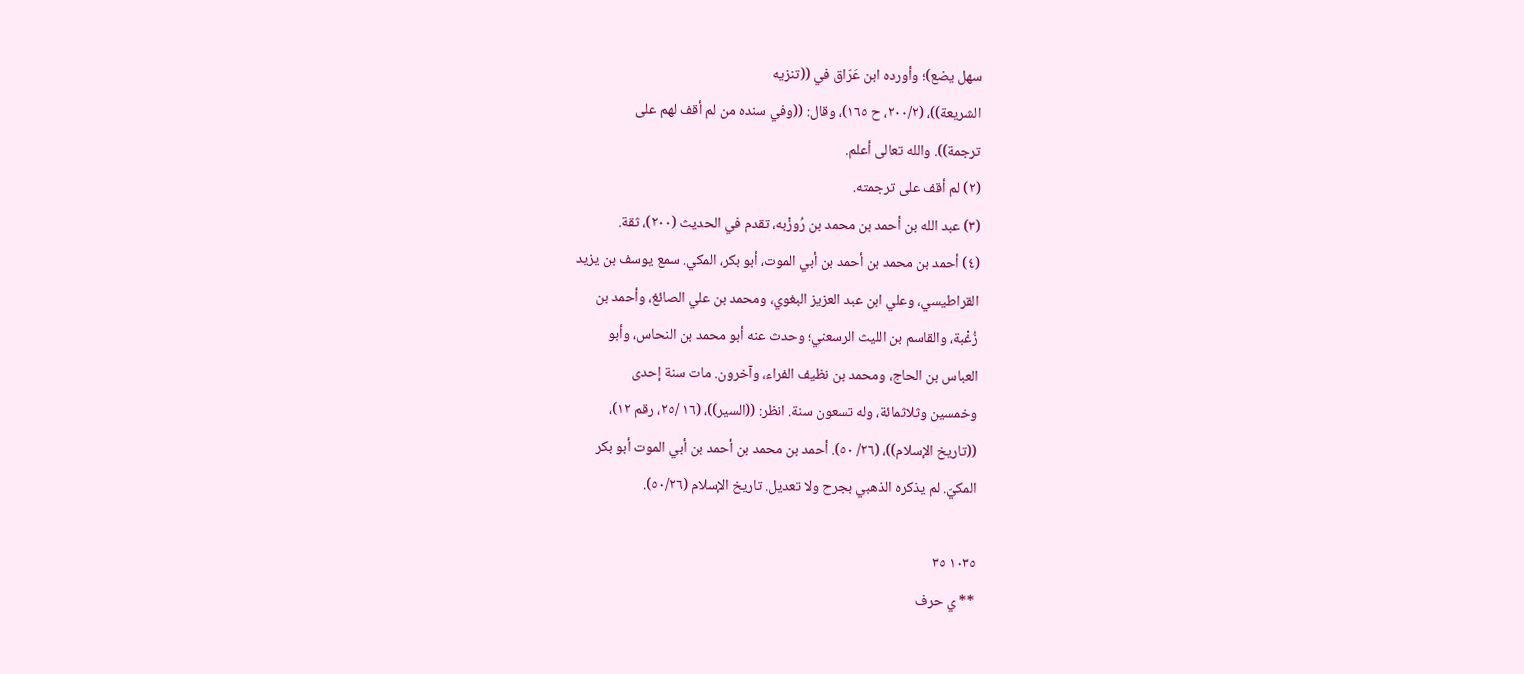سهل يضع)؛ وأورده ابن عَرّاق في ((تنزيه
الشريعة))، (٢٠٠/٢، ح ١٦٥)، وقال: ((وفي سنده من لم أقف لهم على
ترجمة)). والله تعالى أعلم.
(٢) لم أقف على ترجمته.
(٣) عبد الله بن أحمد بن محمد بن رُوزْبه، تقدم في الحديث (٢٠٠)، ثقة.
(٤) أحمد بن محمد بن أحمد بن أبي الموت، أبو بكر، المكي. سمع يوسف بن يزيد
القراطيسي، وعلي ابن عبد العزيز البغوي، ومحمد بن علي الصائغ، وأحمد بن
زُغْبة، والقاسم بن الليث الرسعني؛ وحدث عنه أبو محمد بن النحاس، وأبو
العباس بن الحاج، ومحمد بن نظيف الفراء، وآخرون. مات سنة إحدى
وخمسين وثلاثمائة، وله تسعون سنة. انظر: ((السير))، (١٦ /٢٥، رقم ١٢)،
((تاريخ الإسلام))، (٢٦/ ٥٠). أحمد بن محمد بن أحمد بن أبي الموت أبو بكر
المكيّ. لم يذكره الذهبي بجرح ولا تعديل. تاريخ الإسلام (٥٠/٢٦).

١٠٣٥ ٣٥
** ي حرف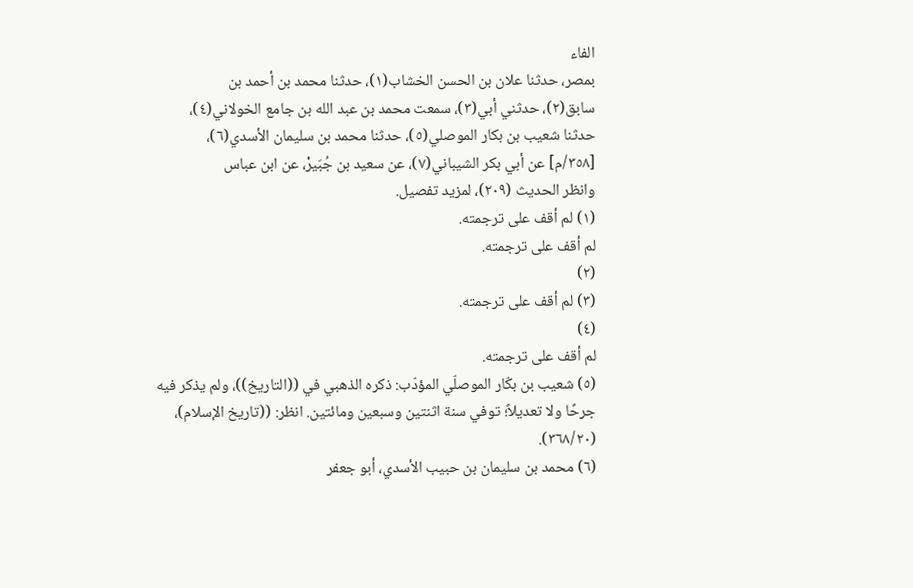الفاء
بمصر، حدثنا علان بن الحسن الخشاب(١)، حدثنا محمد بن أحمد بن
سابق(٢)، حدثني أبي(٣)، سمعت محمد بن عبد الله بن جامع الخولاني(٤)،
حدثنا شعيب بن بكار الموصلي(٥)، حدثنا محمد بن سليمان الأسدي(٦)،
[٣٥٨/م] عن أبي بكر الشيباني(٧)، عن سعيد بن جُبَيرْ، عن ابن عباس
وانظر الحديث (٢٠٩)، لمزيد تفصيل.
(١) لم أقف على ترجمته.
لم أقف على ترجمته.
(٢)
(٣) لم أقف على ترجمته.
(٤)
لم أقف على ترجمته.
(٥) شعيب بن بكّار الموصلّي المؤدّب: ذكره الذهبي في ((التاريخ))، ولم يذكر فيه
جرحًا ولا تعديلاً؛ توفي سنة اثنتين وسبعين ومائتين. انظر: ((تاريخ الإسلام)،
(٣٦٨/٢٠).
(٦) محمد بن سليمان بن حبيب الأسدي، أبو جعفر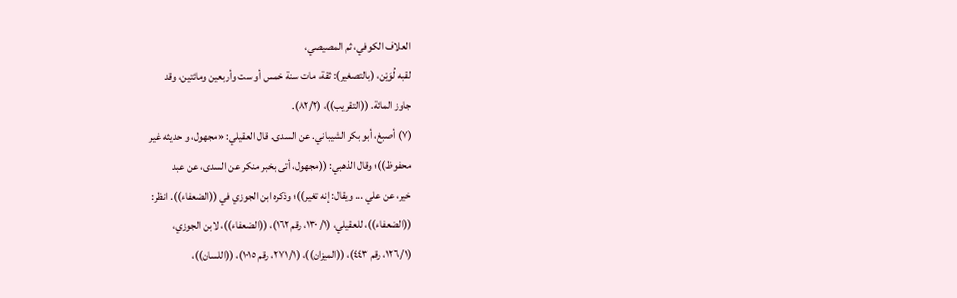العلاف الكوفي، ثم المصيصي،
لقبه لُوَيْن، (بالتصغير): ثقة، مات سنة خمس أو ست وأربعين ومائتين، وقد
جاوز المائة. ((التقريب))، (٨٢/٢).
(٧) أصبغ، أبو بكر الشيباني. عن السدى. قال العقيلي: «مجهول، و حديثه غیر
محفوظ))؛ وقال الذهبي: ((مجهول، أتى بخبر منكر عن السدى، عن عبد
خير، عن علي ... ويقال: إنه تغير))؛ وذكره ابن الجوزي في ((الضعفاء)). انظر:
((الضعفاء))، للعقيلي، (١/ ١٣٠، رقم ١٦٢)، ((الضعفاء))، لابن الجوزي،
(١٢٦/١، رقم ٤٤٣)، ((الميزان))، (٢٧١/١، رقم ١٠١٥)، ((اللسان))،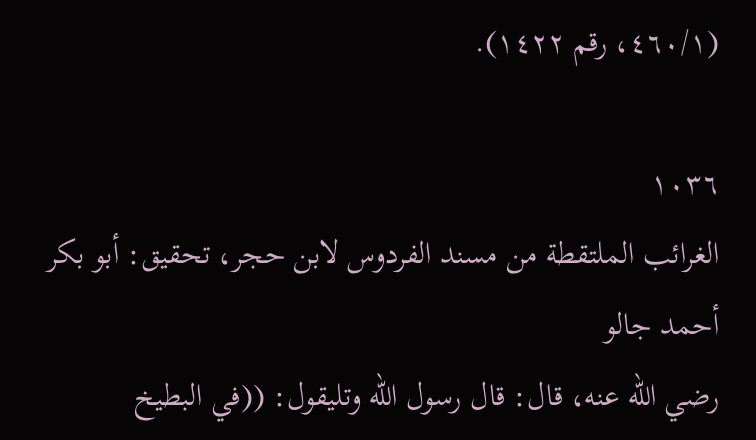(٤٦٠/١، رقم ١٤٢٢).

١٠٣٦
الغرائب الملتقطة من مسند الفردوس لابن حجر، تحقيق: أبو بكر أحمد جالو
رضي الله عنه، قال: قال رسول الله وتليقول: ((في البطيخ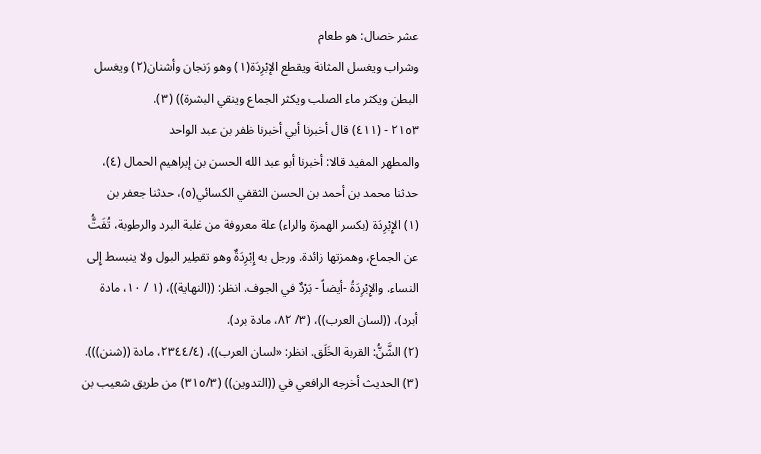عشر خصال: هو طعام
وشراب ويغسل المثانة ويقطع الإبْرِدَة(١) وهو رَنجان وأشنان(٢) ويغسل
البطن ويكثر ماء الصلب ويكثر الجماع وينقي البشرة)) (٣).
٢١٥٣ - (٤١١) قال أخبرنا أبي أخبرنا ظفر بن عبد الواحد
والمطهر المفيد قالا: أخبرنا أبو عبد الله الحسن بن إبراهيم الحمال (٤)،
حدثنا محمد بن أحمد بن الحسن الثقفي الكسائي(٥)، حدثنا جعفر بن
(١) الإِبْرِدَة (بكسر الهمزة والراء) علة معروفة من غلبة البرد والرطوبة، تُفَتَُّ
عن الجماع، وهمزتها زائدة. ورجل به إِبْرِدَةٌ وهو تقطِير البول ولا ينبسط إِلى
النساء. والإِبْرِدَةُ -أيضاً - بَرْدٌ في الجوف. انظر: ((النهاية))، (١ / ١٠، مادة
أبرد)، ((لسان العرب))، (٣/ ٨٢، مادة برد).
(٢) الشَّنُّ: القربة الخَلَق. انظر: «لسان العرب))، (٢٣٤٤/٤، مادة ((شنن))).
(٣) الحديث أخرجه الرافعي في ((التدوين)) (٣١٥/٣) من طريق شعيب بن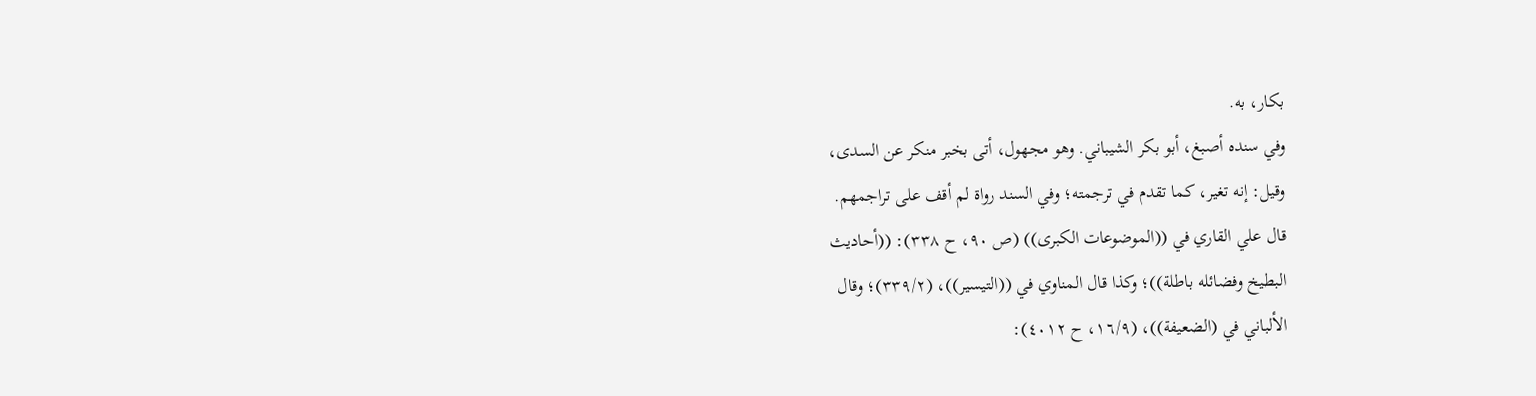بکار، به.
وفي سنده أصبغ، أبو بكر الشيباني. وهو مجهول، أتى بخبر منكر عن السدى،
وقيل: إنه تغير، كما تقدم في ترجمته؛ وفي السند رواة لم أقف على تراجمهم.
قال علي القاري في ((الموضوعات الكبرى)) (ص ٩٠، ح ٣٣٨): ((أحاديث
البطيخ وفضائله باطلة))؛ وكذا قال المناوي في ((التيسير))، (٣٣٩/٢)؛ وقال
الألباني في (الضعيفة))، (١٦/٩، ح ٤٠١٢):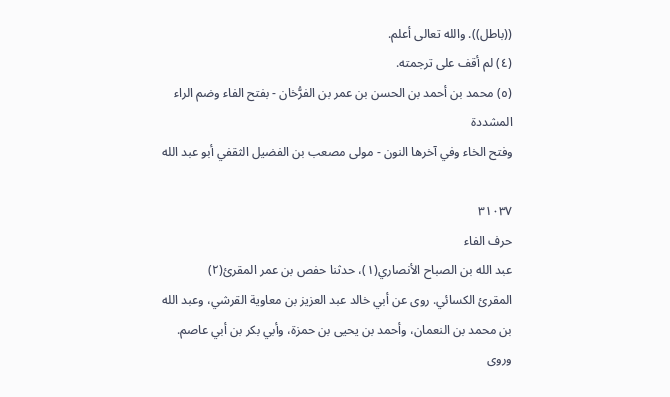((باطل)). والله تعالى أعلم.
(٤) لم أقف على ترجمته.
(٥) محمد بن أحمد بن الحسن بن عمر بن الفرُّخان - بفتح الفاء وضم الراء المشددة
وفتح الخاء وفي آخرها النون - مولى مصعب بن الفضيل الثقفي أبو عبد الله

٣١٠٣٧
حرف الفاء
عبد الله بن الصباح الأنصاري(١)، حدثنا حفص بن عمر المقرئ(٢)
المقرئ الكسائي. روى عن أبي خالد عبد العزيز بن معاوية القرشي، وعبد الله
بن محمد بن النعمان، وأحمد بن يحيى بن حمزة، وأبي بكر بن أبي عاصم. وروى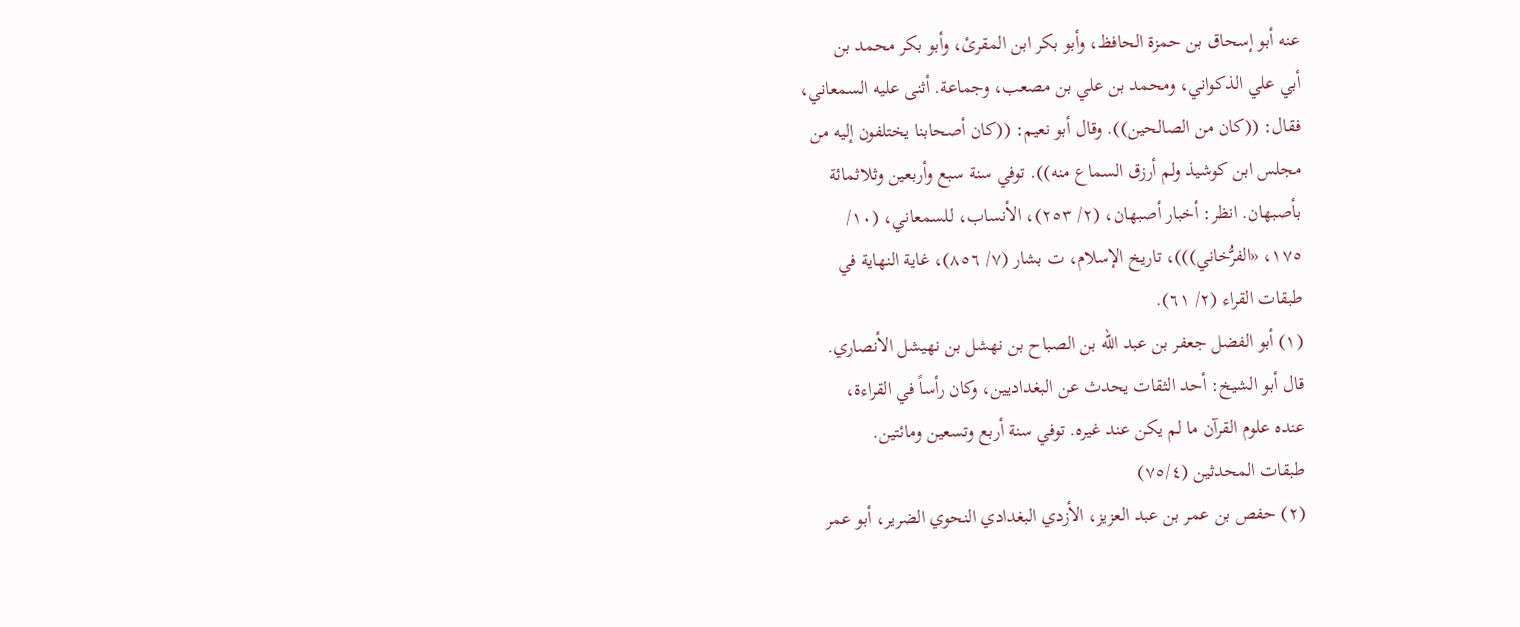عنه أبو إسحاق بن حمزة الحافظ، وأبو بكر ابن المقرئ، وأبو بكر محمد بن
أبي علي الذكواني، ومحمد بن علي بن مصعب، وجماعة. أثنى عليه السمعاني،
فقال: ((كان من الصالحين)). وقال أبو نعيم: ((كان أصحابنا يختلفون إلیه من
مجلس ابن كوشيذ ولم أرزق السماع منه)). توفي سنة سبع وأربعين وثلاثمائة
بأصبهان. انظر: أخبار أصبهان، (٢/ ٢٥٣)، الأنساب، للسمعاني، (١٠/
١٧٥، «الفرُّخاني)))، تاريخ الإسلام، ت بشار (٧/ ٨٥٦)، غاية النهاية في
طبقات القراء (٢/ ٦١).
(١) أبو الفضل جعفر بن عبد الله بن الصباح بن نهشل بن نهيشل الأنصاري.
قال أبو الشيخ: أحد الثقات يحدث عن البغداديين، وكان رأساً في القراءة،
عنده علوم القرآن ما لم يكن عند غيره. توفي سنة أربع وتسعين ومائتين.
طبقات المحدثين (٧٥/٤)
(٢) حفص بن عمر بن عبد العزيز، الأزدي البغدادي النحوي الضرير، أبو عمر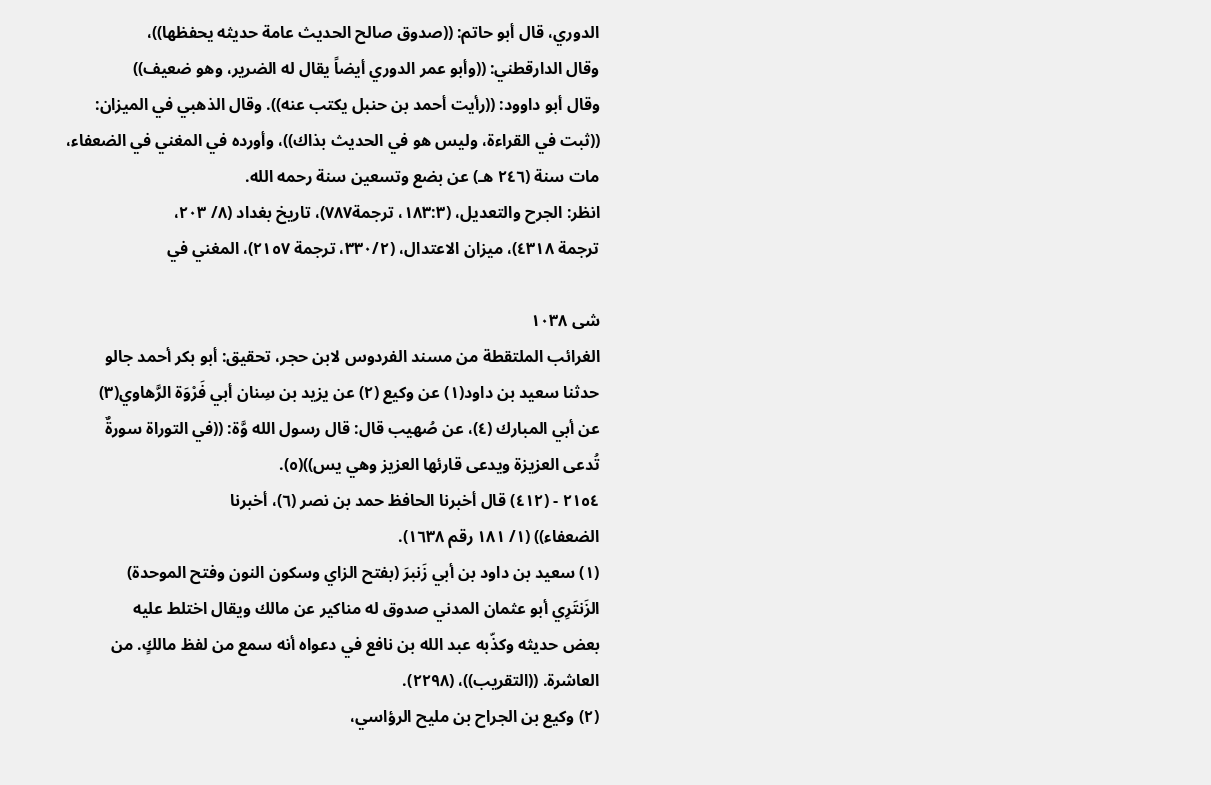الدوري، قال أبو حاتم: ((صدوق صالح الحديث عامة حديثه يحفظها))،
وقال الدارقطني: ((وأبو عمر الدوري أيضاً يقال له الضرير، وهو ضعيف))
وقال أبو داوود: ((رأيت أحمد بن حنبل يكتب عنه)). وقال الذهبي في الميزان:
((ثبت في القراءة، وليس هو في الحديث بذاك))، وأورده في المغني في الضعفاء،
مات سنة (٢٤٦ هـ) عن بضع وتسعين سنة رحمه الله.
انظر: الجرح والتعديل، (١٨٣:٣، ترجمة٧٨٧)، تاريخ بغداد (٨/ ٢٠٣،
ترجمة ٤٣١٨)، ميزان الاعتدال، (٣٣٠/٢، ترجمة ٢١٥٧)، المغني في

شى ١٠٣٨
الغرائب الملتقطة من مسند الفردوس لابن حجر، تحقيق: أبو بكر أحمد جالو
حدثنا سعيد بن داود(١) عن وكيع (٢) عن يزيد بن سِنان أبي فَرْوَة الرَّهاوي(٣)
عن أبي المبارك (٤)، عن صُهيب قال: قال رسول الله وَّة: ((في التوراة سورةٌ
تُدعى العزيزة ويدعى قارئها العزيز وهي يس))(٥).
٢١٥٤ - (٤١٢) قال أخبرنا الحافظ حمد بن نصر (٦)، أخبرنا
الضعفاء)) (١/ ١٨١ رقم ١٦٣٨).
(١) سعيد بن داود بن أبي زَنبرَ (بفتح الزاي وسكون النون وفتح الموحدة)
الزَنتَرِي أبو عثمان المدني صدوق له مناكير عن مالك ويقال اختلط علیه
بعض حديثه وكذّبه عبد الله بن نافع في دعواه أنه سمع من لفظ مالكٍ. من
العاشرة. ((التقریب))، (٢٢٩٨).
(٢) وكيع بن الجراح بن مليح الرؤاسي،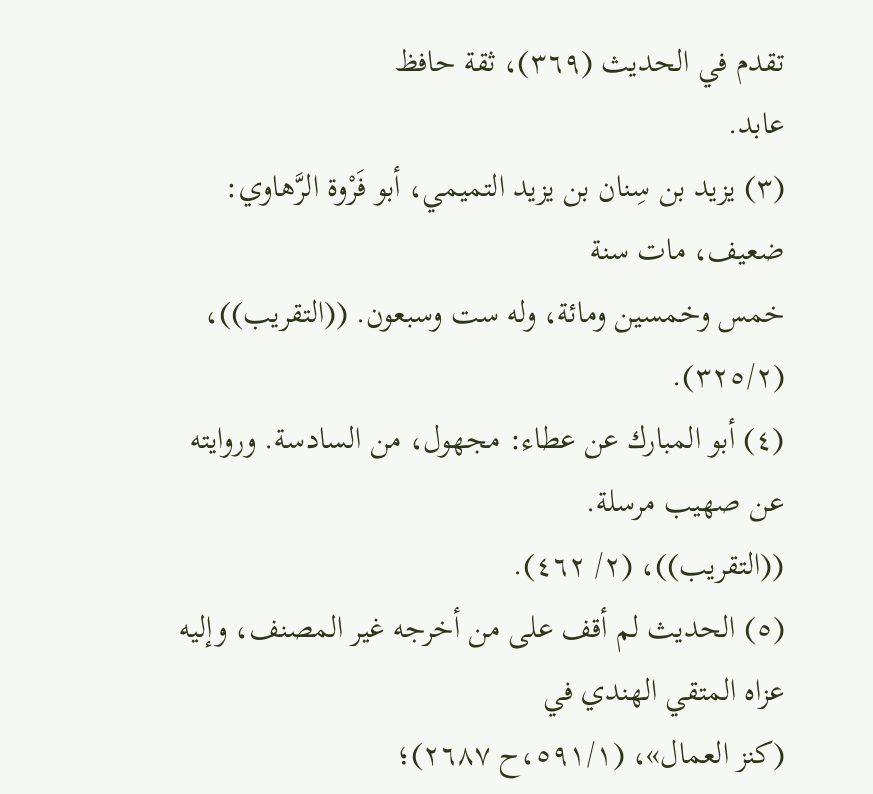تقدم في الحديث (٣٦٩)، ثقة حافظ
عابد.
(٣) يزيد بن سِنان بن يزيد التميمي، أبو فَرْوة الرَّهاوي: ضعيف، مات سنة
خمس وخمسين ومائة، وله ست وسبعون. ((التقريب))، (٣٢٥/٢).
(٤) أبو المبارك عن عطاء: مجهول، من السادسة. وروايته عن صهيب مرسلة.
((التقریب))، (٢/ ٤٦٢).
(٥) الحديث لم أقف على من أخرجه غير المصنف، وإليه عزاه المتقي الهندي في
(کنز العمال»، (٥٩١/١،ح ٢٦٨٧)؛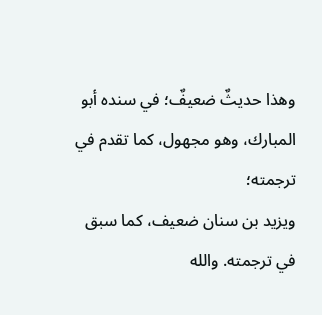وهذا حديثٌ ضعيفٌ؛ في سنده أبو المبارك، وهو مجهول، كما تقدم في ترجمته؛
ويزيد بن سنان ضعيف، كما سبق في ترجمته. والله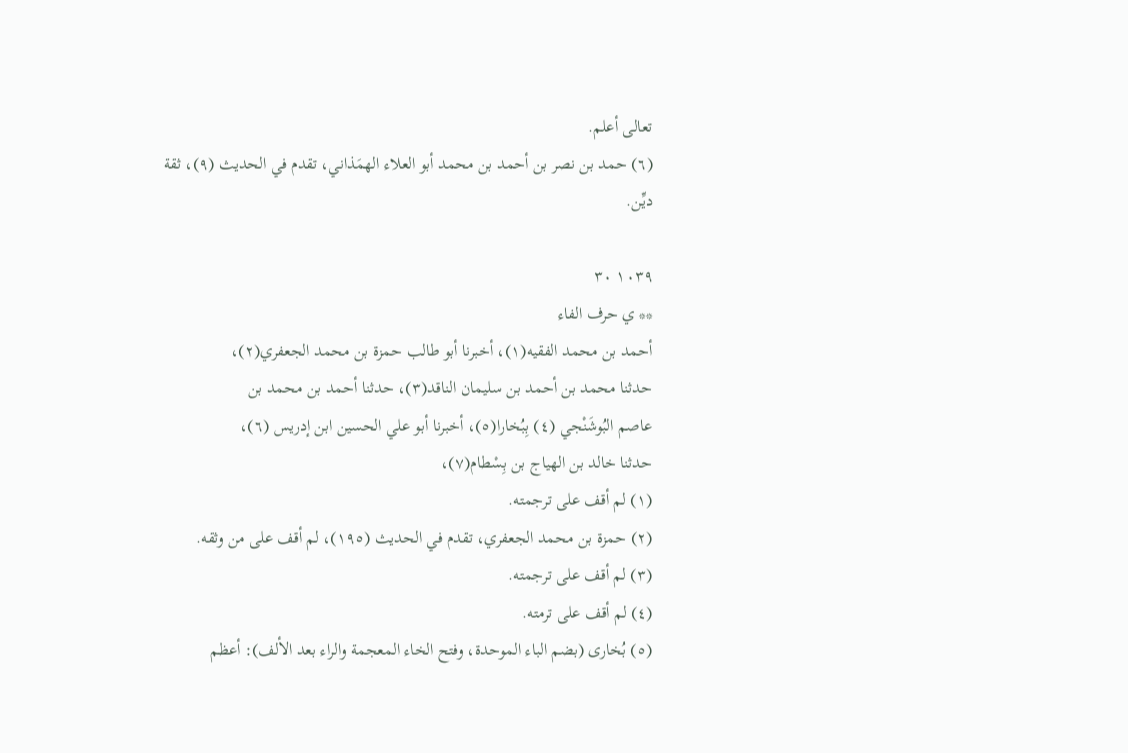تعالى أعلم.
(٦) حمد بن نصر بن أحمد بن محمد أبو العلاء الهمَذاني، تقدم في الحديث (٩)، ثقة
دیِّن.

١٠٣٩ ٣٠
** ي حرف الفاء
أحمد بن محمد الفقيه(١)، أخبرنا أبو طالب حمزة بن محمد الجعفري(٢)،
حدثنا محمد بن أحمد بن سليمان الناقد(٣)، حدثنا أحمد بن محمد بن
عاصم البُوشَنْجي (٤) بِبُخارا(٥)، أخبرنا أبو علي الحسين ابن إدريس (٦)،
حدثنا خالد بن الهياج بن بِسْطام(٧)،
(١) لم أقف على ترجمته.
(٢) حمزة بن محمد الجعفري، تقدم في الحديث (١٩٥)، لم أقف على من وثقه.
(٣) لم أقف على ترجمته.
(٤) لم أقف على ترمته.
(٥) بُخارى (بضم الباء الموحدة، وفتح الخاء المعجمة والراء بعد الألف): أعظم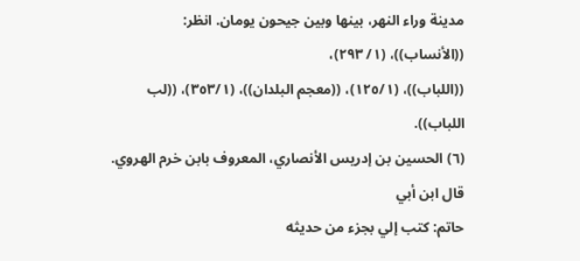مدينة وراء النهر، بينها وبين جيحون يومان. انظر: ((الأنساب))، (١/ ٢٩٣)،
((اللباب))، (١٢٥/١)، ((معجم البلدان))، (٣٥٣/١)، ((لب اللباب)).
(٦) الحسين بن إدريس الأنصاري، المعروف بابن خرم الهروي. قال ابن أبي
حاتم: كتب إلي بجزء من حديثه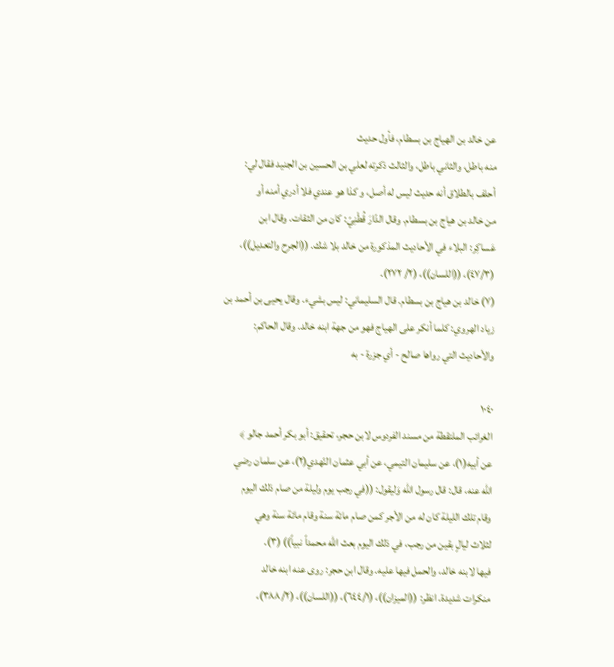عن خالد بن الهياج بن بسطام، فأول حديث
منه باطل، والثاني باطل، والثالث ذكرته لعلي بن الحسين بن الجنيد فقال لي:
أحلف بالطلاق أنه حدیث ليس له أصل، و کذا هو عندي فلا أدري أمنه أو
من خالد بن هياج بن بسطام. وقال الدّارَ قُطْنِيّ: كان من الثقات. وقال ابن
عَساكِر: البلاء في الأحاديث المذكورة من خالد بلا شك. ((الجرح والتعديل))،
(٤٧/٣)، ((اللسان))، (٢/ ٢٧٢).
(٧) خالد بن هياج بن بسطام. قال السليماني: ليس بشيء. وقال يحيى بن أحمد بن
زياد الهروي: كلما أنكر على الهياج فهو من جهة ابنه خالد. وقال الحاكم:
والأحاديث التي رواها صالح - أي جزرة - به

١٠٤٠
الغرائب الملتقطة من مسند الفردوس لابن حجر، تحقيق: أبو بكر أحمد جالو ﴾
عن أبيه(١)، عن سليمان التيمي، عن أبي عثمان النّهدي(٢)، عن سلمان رضي
الله عنه، قال: قال رسول الله وَليقول: ((في رجب يوم وليلة من صام ذلك اليوم
وقام تلك الليلة كان له من الأجر كمن صام مائة سنة وقام مائة سنة وهي
لثلاث ليالٍ بقين من رجب، في ذلك اليوم بعث الله محمداً نبياً)) (٣).
فیها لابنه خالد، والحمل فيها علیه. وقال ابن حجر: روى عنه ابنه خالد
منكرات شديدة. انظر: ((الميزان))، (٦٤٤/١)، ((اللسان))، (٣٨٨/٢)،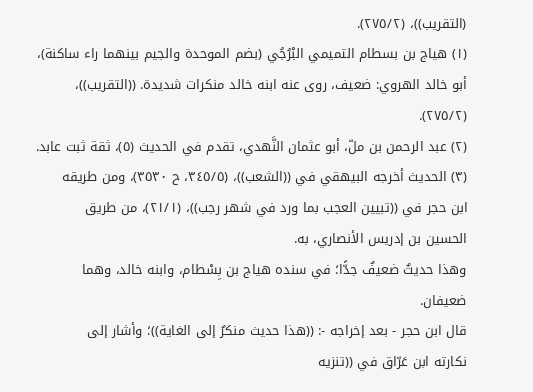(التقریب))، (٢٧٥/٢).
(١) هياج بن بسطام التميمي البْرُجُي (بضم الموحدة والجيم بينهما راء ساكنة)،
أبو خالد الهروي: ضعيف، روى عنه ابنه خالد منكرات شديدة. ((التقریب))،
(٢٧٥/٢).
(٢) عبد الرحمن بن ملّ، أبو عثمان النَّهدي، تقدم في الحديث (٥)، ثقة ثبت عابد.
(٣) الحديث أخرجه البيهقي في ((الشعب))، (٣٤٥/٥، ح ٣٥٣٠)، ومن طريقه
ابن حجر في ((تبيين العجب بما ورد في شهر رجب))، (٢١/١)، من طريق
الحسين بن إدريس الأنصاري، به.
وهذا حديثٌ ضعيفٌ جدًّا؛ في سنده هياج بن بِسْطام، وابنه خالد، وهما
ضعيفان.
قال ابن حجر - بعد إخراجه -: ((هذا حديث منكرٌ إلى الغاية))؛ وأشار إلى
نكارته ابن عَرّاق في ((تنزيه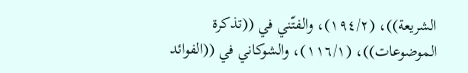الشريعة))، (١٩٤/٢)، والفتّني في ((تذكرة
الموضوعات))، (١١٦/١)، والشوكاني في ((الفوائد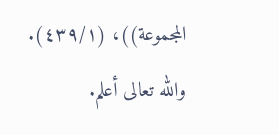المجموعة))، (٤٣٩/١).
والله تعالى أعلم.